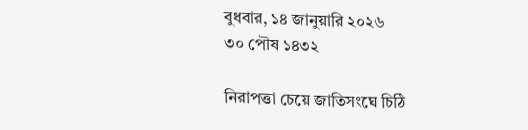বুধবার, ১৪ জানুয়ারি ২০২৬
৩০ পৌষ ১৪৩২

নিরাপত্তা চেয়ে জাতিসংঘে চিঠি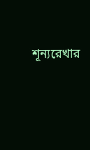শূন্যরেখার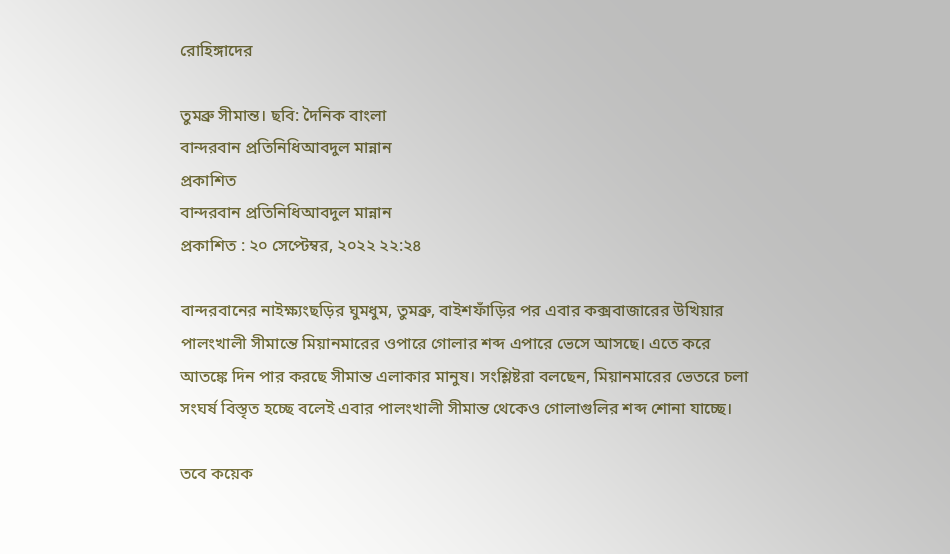রোহিঙ্গাদের

তুমব্রু সীমান্ত। ছবি: দৈনিক বাংলা
বান্দরবান প্রতিনিধিআবদুল মান্নান
প্রকাশিত
বান্দরবান প্রতিনিধিআবদুল মান্নান
প্রকাশিত : ২০ সেপ্টেম্বর, ২০২২ ২২:২৪

বান্দরবানের নাইক্ষ্যংছড়ির ঘুমধুম, তুমব্রু, বাইশফাঁড়ির পর এবার কক্সবাজারের উখিয়ার পালংখালী সীমান্তে মিয়ানমারের ওপারে গোলার শব্দ এপারে ভেসে আসছে। এতে করে আতঙ্কে দিন পার করছে সীমান্ত এলাকার মানুষ। সংশ্লিষ্টরা বলছেন, মিয়ানমারের ভেতরে চলা সংঘর্ষ বিস্তৃত হচ্ছে বলেই এবার পালংখালী সীমান্ত থেকেও গোলাগুলির শব্দ শোনা যাচ্ছে।

তবে কয়েক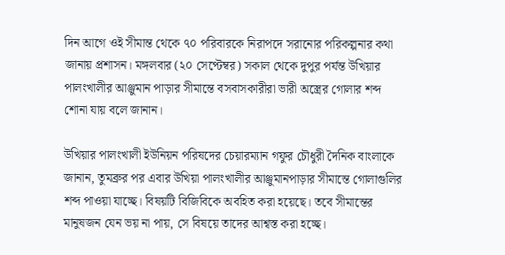দিন আগে ওই সীমান্ত থেকে ৭০ পরিবারকে নিরাপদে সরানোর পরিকল্পনার কথা জানায় প্রশাসন। মঙ্গলবার (২০ সেপ্টেম্বর) সকাল থেকে দুপুর পর্যন্ত উখিয়ার পালংখালীর আঞ্জুমান পাড়ার সীমান্তে বসবাসকারীরা ভারী অস্ত্রের গোলার শব্দ শোনা যায় বলে জানান।

উখিয়ার পালংখালী ইউনিয়ন পরিষদের চেয়ারম্যান গফুর চৌধুরী দৈনিক বাংলাকে জানান, তুমব্রুর পর এবার উখিয়া পালংখালীর আঞ্জুমানপাড়ার সীমান্তে গোলাগুলির শব্দ পাওয়া যাচ্ছে। বিষয়টি বিজিবিকে অবহিত করা হয়েছে। তবে সীমান্তের মানুষজন যেন ভয় না পায়, সে বিষয়ে তাদের আশ্বস্ত করা হচ্ছে।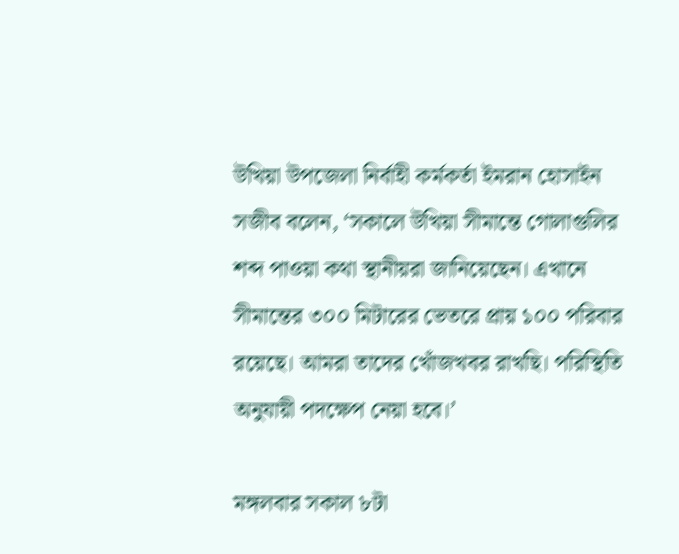উখিয়া উপজেলা নির্বাহী কর্মকর্তা ইমরান হোসাইন সজীব বলেন, ‘সকালে উখিয়া সীমান্তে গোলাগুলির শব্দ পাওয়া কথা স্থানীয়রা জানিয়েছেন। এখানে সীমান্তের ৩০০ মিটারের ভেতরে প্রায় ১০০ পরিবার রয়েছে। আমরা তাদের খোঁজখবর রাখছি। পরিস্থিতি অনুযায়ী পদক্ষেপ নেয়া হবে।’

মঙ্গলবার সকাল ৮টা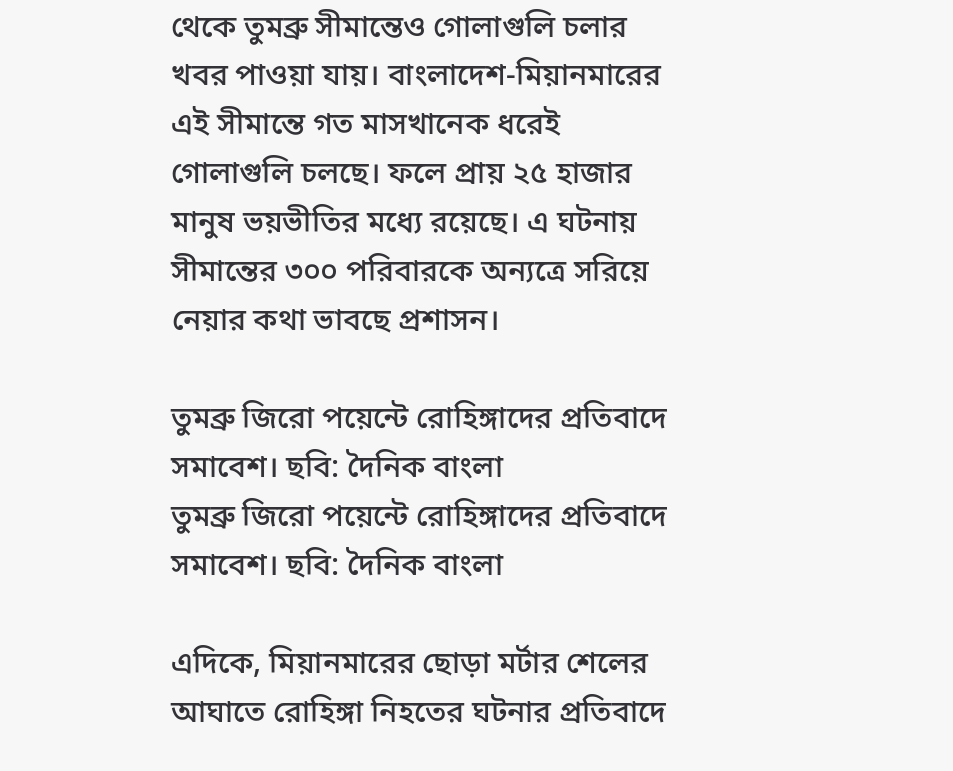থেকে তুমব্রু সীমান্তেও গোলাগুলি চলার খবর পাওয়া যায়। বাংলাদেশ-মিয়ানমারের এই সীমান্তে গত মাসখানেক ধরেই গোলাগুলি চলছে। ফলে প্রায় ২৫ হাজার মানুষ ভয়ভীতির মধ্যে রয়েছে। এ ঘটনায় সীমান্তের ৩০০ পরিবারকে অন্যত্রে সরিয়ে নেয়ার কথা ভাবছে প্রশাসন।

তুমব্রু জিরো পয়েন্টে রোহিঙ্গাদের প্রতিবাদে সমাবেশ। ছবি: দৈনিক বাংলা
তুমব্রু জিরো পয়েন্টে রোহিঙ্গাদের প্রতিবাদে সমাবেশ। ছবি: দৈনিক বাংলা

এদিকে, মিয়ানমারের ছোড়া মর্টার শেলের আঘাতে রোহিঙ্গা নিহতের ঘটনার প্রতিবাদে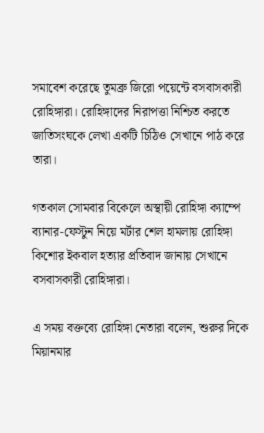সমাবেশ করেছে তুমব্রু জিরো পয়েন্টে বসবাসকারী রোহিঙ্গারা। রোহিঙ্গাদের নিরাপত্তা নিশ্চিত করতে জাতিসংঘকে লেখা একটি চিঠিও সেখানে পাঠ করে তারা।

গতকাল সোমবার বিকেলে অস্থায়ী রোহিঙ্গা ক্যাম্পে ব্যানার-ফেস্টুন নিয়ে মর্টার শেল হামলায় রোহিঙ্গা কিশোর ইকবাল হত্যার প্রতিবাদ জানায় সেখানে বসবাসকারী রোহিঙ্গারা।

এ সময় বক্তব্যে রোহিঙ্গা নেতারা বলেন, শুরুর দিকে মিয়ানমার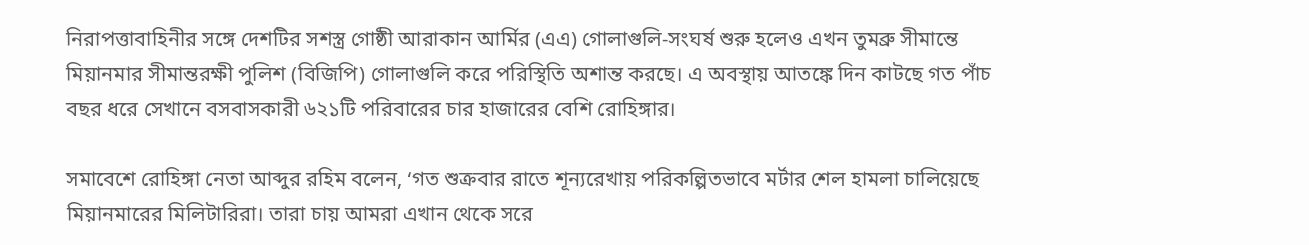নিরাপত্তাবাহিনীর সঙ্গে দেশটির সশস্ত্র গোষ্ঠী আরাকান আর্মির (এএ) গোলাগুলি-সংঘর্ষ শুরু হলেও এখন তুমব্রু সীমান্তে মিয়ানমার সীমান্তরক্ষী পুলিশ (বিজিপি) গোলাগুলি করে পরিস্থিতি অশান্ত করছে। এ অবস্থায় আতঙ্কে দিন কাটছে গত পাঁচ বছর ধরে সেখানে বসবাসকারী ৬২১টি পরিবারের চার হাজারের বেশি রোহিঙ্গার।

সমাবেশে রোহিঙ্গা নেতা আব্দুর রহিম বলেন, ‘গত শুক্রবার রাতে শূন্যরেখায় পরিকল্পিতভাবে মর্টার শেল হামলা চালিয়েছে মিয়ানমারের মিলিটারিরা। তারা চায় আমরা এখান থেকে সরে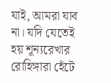যাই, আমরা যাব না। যদি যেতেই হয় শূন্যরেখার রোহিঙ্গারা হেঁটে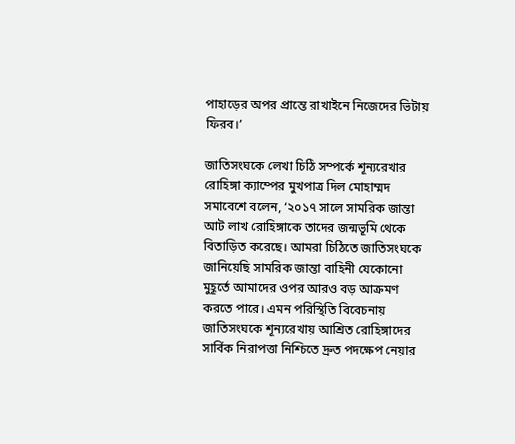পাহাড়ের অপর প্রান্তে রাখাইনে নিজেদের ভিটায় ফিরব।’

জাতিসংঘকে লেখা চিঠি সম্পর্কে শূন্যরেখার রোহিঙ্গা ক্যাম্পের মুখপাত্র দিল মোহাম্মদ সমাবেশে বলেন, ‘২০১৭ সালে সামরিক জান্তা আট লাখ রোহিঙ্গাকে তাদের জন্মভূমি থেকে বিতাড়িত করেছে। আমরা চিঠিতে জাতিসংঘকে জানিয়েছি সামরিক জান্তা বাহিনী যেকোনো মুহূর্তে আমাদের ওপর আরও বড় আক্রমণ করতে পারে। এমন পরিস্থিতি বিবেচনায় জাতিসংঘকে শূন্যরেখায় আশ্রিত রোহিঙ্গাদের সার্বিক নিরাপত্তা নিশ্চিতে দ্রুত পদক্ষেপ নেয়ার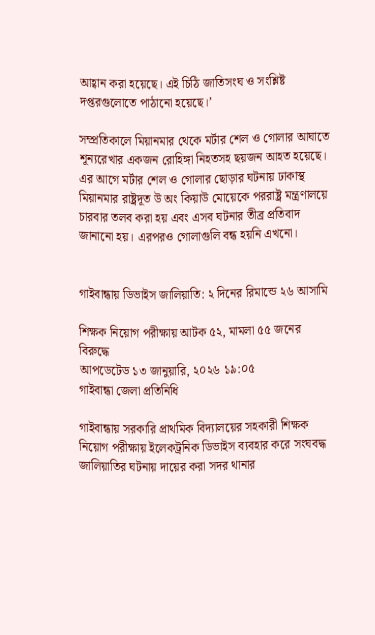আহ্বান করা হয়েছে। এই চিঠি জাতিসংঘ ও সংশ্লিষ্ট দপ্তরগুলোতে পাঠানো হয়েছে।’

সম্প্রতিকালে মিয়ানমার থেকে মর্টার শেল ও গোলার আঘাতে শূন্যরেখার একজন রোহিঙ্গা নিহতসহ ছয়জন আহত হয়েছে। এর আগে মর্টার শেল ও গোলার ছোড়ার ঘটনায় ঢাকাস্থ মিয়ানমার রাষ্ট্রদূত উ অং কিয়াউ মোয়েকে পররাষ্ট্র মন্ত্রণালয়ে চারবার তলব করা হয় এবং এসব ঘটনার তীব্র প্রতিবাদ জানানো হয়। এরপরও গোলাগুলি বন্ধ হয়নি এখনো।


গাইবান্ধায় ডিভাইস জালিয়াতি: ২ দিনের রিমান্ডে ২৬ আসামি

শিক্ষক নিয়োগ পরীক্ষায় আটক ৫২, মামলা ৫৫ জনের বিরুদ্ধে
আপডেটেড ১৩ জানুয়ারি, ২০২৬ ১৯:০৫
গাইবান্ধা জেলা প্রতিনিধি

গাইবান্ধায় সরকারি প্রাথমিক বিদ্যালয়ের সহকারী শিক্ষক নিয়োগ পরীক্ষায় ইলেকট্রনিক ডিভাইস ব্যবহার করে সংঘবদ্ধ জালিয়াতির ঘটনায় দায়ের করা সদর থানার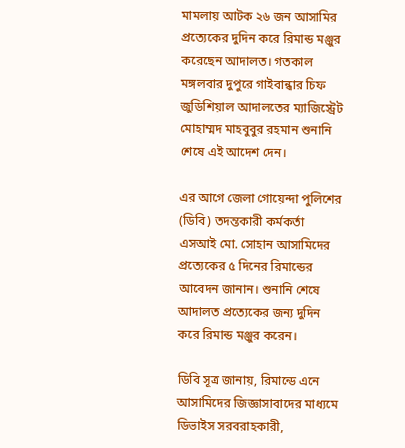মামলায় আটক ২৬ জন আসামির প্রত্যেকের দুদিন করে রিমান্ড মঞ্জুর করেছেন আদালত। গতকাল মঙ্গলবার দুপুরে গাইবান্ধার চিফ জুডিশিয়াল আদালতের ম্যাজিস্ট্রেট মোহাম্মদ মাহবুবুর রহমান শুনানি শেষে এই আদেশ দেন।

এর আগে জেলা গোয়েন্দা পুলিশের (ডিবি) তদন্তকারী কর্মকর্তা এসআই মো. সোহান আসামিদের প্রত্যেকের ৫ দিনের রিমান্ডের আবেদন জানান। শুনানি শেষে আদালত প্রত্যেকের জন্য দুদিন করে রিমান্ড মঞ্জুর করেন।

ডিবি সূত্র জানায়, রিমান্ডে এনে আসামিদের জিজ্ঞাসাবাদের মাধ্যমে ডিভাইস সরবরাহকারী,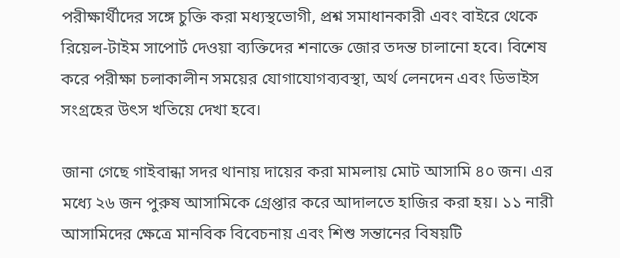পরীক্ষার্থীদের সঙ্গে চুক্তি করা মধ্যস্থভোগী, প্রশ্ন সমাধানকারী এবং বাইরে থেকে রিয়েল-টাইম সাপোর্ট দেওয়া ব্যক্তিদের শনাক্তে জোর তদন্ত চালানো হবে। বিশেষ করে পরীক্ষা চলাকালীন সময়ের যোগাযোগব্যবস্থা, অর্থ লেনদেন এবং ডিভাইস সংগ্রহের উৎস খতিয়ে দেখা হবে।

জানা গেছে গাইবান্ধা সদর থানায় দায়ের করা মামলায় মোট আসামি ৪০ জন। এর মধ্যে ২৬ জন পুরুষ আসামিকে গ্রেপ্তার করে আদালতে হাজির করা হয়। ১১ নারী আসামিদের ক্ষেত্রে মানবিক বিবেচনায় এবং শিশু সন্তানের বিষয়টি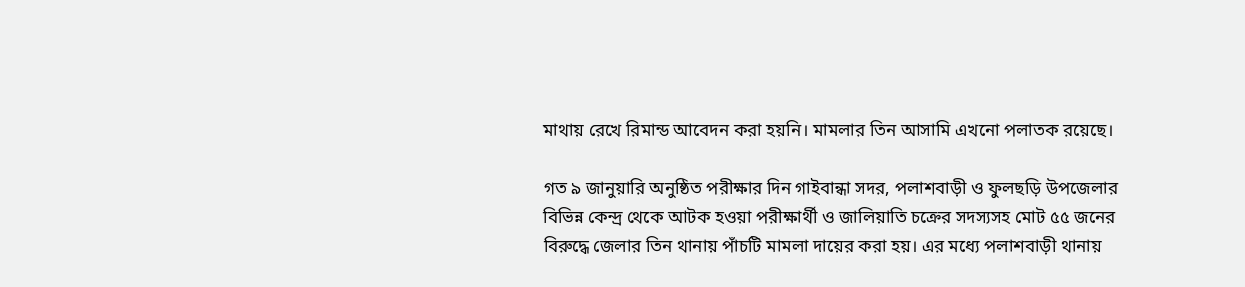মাথায় রেখে রিমান্ড আবেদন করা হয়নি। মামলার তিন আসামি এখনো পলাতক রয়েছে।

গত ৯ জানুয়ারি অনুষ্ঠিত পরীক্ষার দিন গাইবান্ধা সদর, পলাশবাড়ী ও ফুলছড়ি উপজেলার বিভিন্ন কেন্দ্র থেকে আটক হওয়া পরীক্ষার্থী ও জালিয়াতি চক্রের সদস্যসহ মোট ৫৫ জনের বিরুদ্ধে জেলার তিন থানায় পাঁচটি মামলা দায়ের করা হয়। এর মধ্যে পলাশবাড়ী থানায়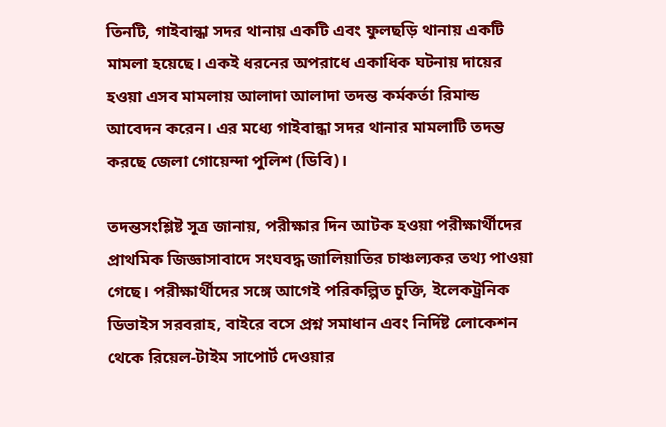তিনটি, গাইবান্ধা সদর থানায় একটি এবং ফুলছড়ি থানায় একটি মামলা হয়েছে। একই ধরনের অপরাধে একাধিক ঘটনায় দায়ের হওয়া এসব মামলায় আলাদা আলাদা তদন্ত কর্মকর্তা রিমান্ড আবেদন করেন। এর মধ্যে গাইবান্ধা সদর থানার মামলাটি তদন্ত করছে জেলা গোয়েন্দা পুলিশ (ডিবি)।

তদন্তসংশ্লিষ্ট সূত্র জানায়, পরীক্ষার দিন আটক হওয়া পরীক্ষার্থীদের প্রাথমিক জিজ্ঞাসাবাদে সংঘবদ্ধ জালিয়াতির চাঞ্চল্যকর তথ্য পাওয়া গেছে। পরীক্ষার্থীদের সঙ্গে আগেই পরিকল্পিত চুক্তি, ইলেকট্রনিক ডিভাইস সরবরাহ, বাইরে বসে প্রশ্ন সমাধান এবং নির্দিষ্ট লোকেশন থেকে রিয়েল-টাইম সাপোর্ট দেওয়ার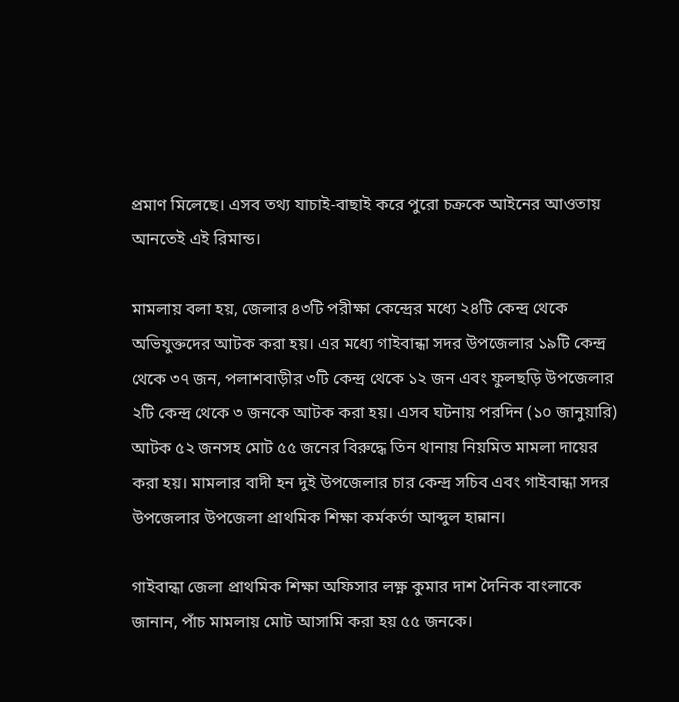প্রমাণ মিলেছে। এসব তথ্য যাচাই-বাছাই করে পুরো চক্রকে আইনের আওতায় আনতেই এই রিমান্ড।

মামলায় বলা হয়, জেলার ৪৩টি পরীক্ষা কেন্দ্রের মধ্যে ২৪টি কেন্দ্র থেকে অভিযুক্তদের আটক করা হয়। এর মধ্যে গাইবান্ধা সদর উপজেলার ১৯টি কেন্দ্র থেকে ৩৭ জন, পলাশবাড়ীর ৩টি কেন্দ্র থেকে ১২ জন এবং ফুলছড়ি উপজেলার ২টি কেন্দ্র থেকে ৩ জনকে আটক করা হয়। এসব ঘটনায় পরদিন (১০ জানুয়ারি) আটক ৫২ জনসহ মোট ৫৫ জনের বিরুদ্ধে তিন থানায় নিয়মিত মামলা দায়ের করা হয়। মামলার বাদী হন দুই উপজেলার চার কেন্দ্র সচিব এবং গাইবান্ধা সদর উপজেলার উপজেলা প্রাথমিক শিক্ষা কর্মকর্তা আব্দুল হান্নান।

গাইবান্ধা জেলা প্রাথমিক শিক্ষা অফিসার লক্ষ্ণ কুমার দাশ দৈনিক বাংলাকে জানান, পাঁচ মামলায় মোট আসামি করা হয় ৫৫ জনকে।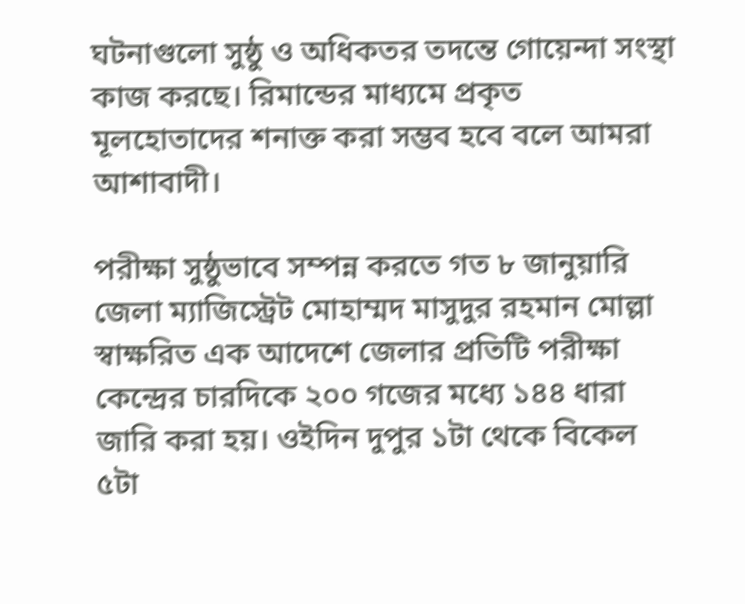ঘটনাগুলো সুষ্ঠু ও অধিকতর তদন্তে গোয়েন্দা সংস্থা কাজ করছে। রিমান্ডের মাধ্যমে প্রকৃত মূলহোতাদের শনাক্ত করা সম্ভব হবে বলে আমরা আশাবাদী।

পরীক্ষা সুষ্ঠুভাবে সম্পন্ন করতে গত ৮ জানুয়ারি জেলা ম্যাজিস্ট্রেট মোহাম্মদ মাসুদুর রহমান মোল্লা স্বাক্ষরিত এক আদেশে জেলার প্রতিটি পরীক্ষা কেন্দ্রের চারদিকে ২০০ গজের মধ্যে ১৪৪ ধারা জারি করা হয়। ওইদিন দুপুর ১টা থেকে বিকেল ৫টা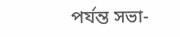পর্যন্ত সভা-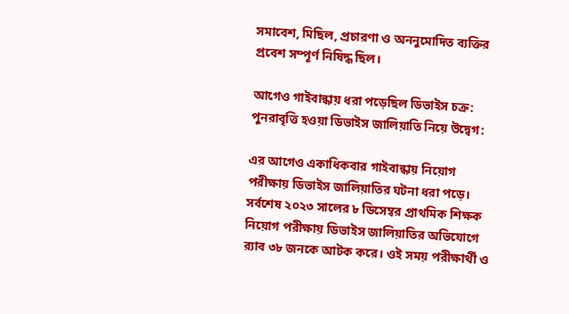সমাবেশ, মিছিল, প্রচারণা ও অননুমোদিত ব্যক্তির প্রবেশ সম্পূর্ণ নিষিদ্ধ ছিল।

আগেও গাইবান্ধায় ধরা পড়েছিল ডিভাইস চক্র: পুনরাবৃত্তি হওয়া ডিভাইস জালিয়াতি নিয়ে উদ্বেগ:

এর আগেও একাধিকবার গাইবান্ধায় নিয়োগ পরীক্ষায় ডিভাইস জালিয়াতির ঘটনা ধরা পড়ে। সর্বশেষ ২০২৩ সালের ৮ ডিসেম্বর প্রাথমিক শিক্ষক নিয়োগ পরীক্ষায় ডিভাইস জালিয়াতির অভিযোগে র‍্যাব ৩৮ জনকে আটক করে। ওই সময় পরীক্ষার্থী ও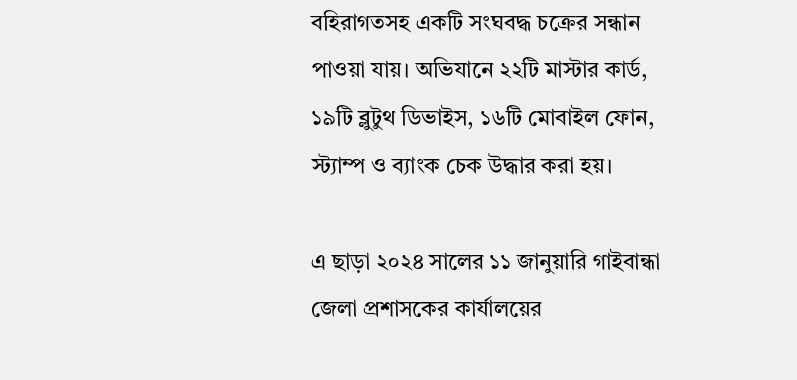বহিরাগতসহ একটি সংঘবদ্ধ চক্রের সন্ধান পাওয়া যায়। অভিযানে ২২টি মাস্টার কার্ড, ১৯টি ব্লুটুথ ডিভাইস, ১৬টি মোবাইল ফোন, স্ট্যাম্প ও ব্যাংক চেক উদ্ধার করা হয়।

এ ছাড়া ২০২৪ সালের ১১ জানুয়ারি গাইবান্ধা জেলা প্রশাসকের কার্যালয়ের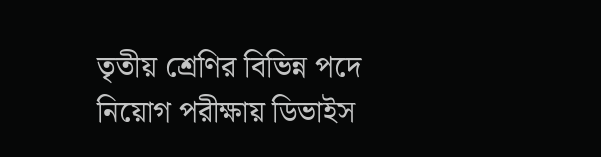তৃতীয় শ্রেণির বিভিন্ন পদে নিয়োগ পরীক্ষায় ডিভাইস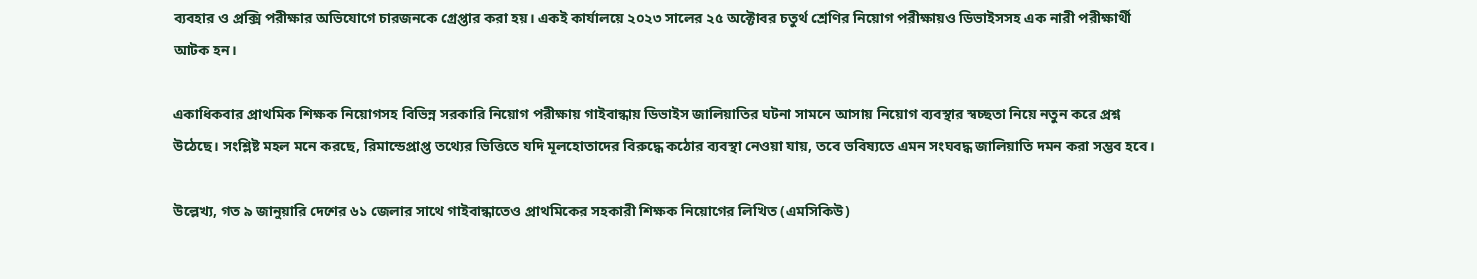ব্যবহার ও প্রক্সি পরীক্ষার অভিযোগে চারজনকে গ্রেপ্তার করা হয়। একই কার্যালয়ে ২০২৩ সালের ২৫ অক্টোবর চতুর্থ শ্রেণির নিয়োগ পরীক্ষায়ও ডিভাইসসহ এক নারী পরীক্ষার্থী আটক হন।

একাধিকবার প্রাথমিক শিক্ষক নিয়োগসহ বিভিন্ন সরকারি নিয়োগ পরীক্ষায় গাইবান্ধায় ডিভাইস জালিয়াতির ঘটনা সামনে আসায় নিয়োগ ব্যবস্থার স্বচ্ছতা নিয়ে নতুন করে প্রশ্ন উঠেছে। সংশ্লিষ্ট মহল মনে করছে, রিমান্ডেপ্রাপ্ত তথ্যের ভিত্তিতে যদি মূলহোতাদের বিরুদ্ধে কঠোর ব্যবস্থা নেওয়া যায়, তবে ভবিষ্যতে এমন সংঘবদ্ধ জালিয়াতি দমন করা সম্ভব হবে।

উল্লেখ্য, গত ৯ জানুয়ারি দেশের ৬১ জেলার সাথে গাইবান্ধাতেও প্রাথমিকের সহকারী শিক্ষক নিয়োগের লিখিত (এমসিকিউ)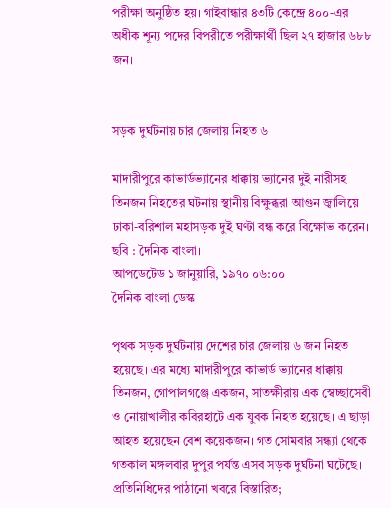পরীক্ষা অনুষ্ঠিত হয়। গাইবান্ধার ৪৩টি কেন্দ্রে ৪০০-এর অধীক শূন্য পদের বিপরীতে পরীক্ষার্থী ছিল ২৭ হাজার ৬৮৮ জন।


সড়ক দুর্ঘটনায় চার জেলায় নিহত ৬

মাদারীপুরে কাভার্ডভ্যানের ধাক্কায় ভ্যানের দুই নারীসহ তিনজন নিহতের ঘটনায় স্থানীয় বিক্ষুব্ধরা আগুন জ্বালিয়ে ঢাকা-বরিশাল মহাসড়ক দুই ঘণ্টা বন্ধ করে বিক্ষোভ করেন। ছবি : দৈনিক বাংলা।
আপডেটেড ১ জানুয়ারি, ১৯৭০ ০৬:০০
দৈনিক বাংলা ডেস্ক

পৃথক সড়ক দুর্ঘটনায় দেশের চার জেলায় ৬ জন নিহত হয়েছে। এর মধ্যে মাদারীপুরে কাভার্ড ভ্যানের ধাক্কায় তিনজন, গোপালগঞ্জে একজন, সাতক্ষীরায় এক স্বেচ্ছাসেবী ও নোয়াখালীর কবিরহাটে এক যুবক নিহত হয়েছে। এ ছাড়া আহত হয়েছেন বেশ কয়েকজন। গত সোমবার সন্ধ্যা থেকে গতকাল মঙ্গলবার দুপুর পর্যন্ত এসব সড়ক দুর্ঘটনা ঘটেছে। প্রতিনিধিদের পাঠানো খবরে বিস্তারিত;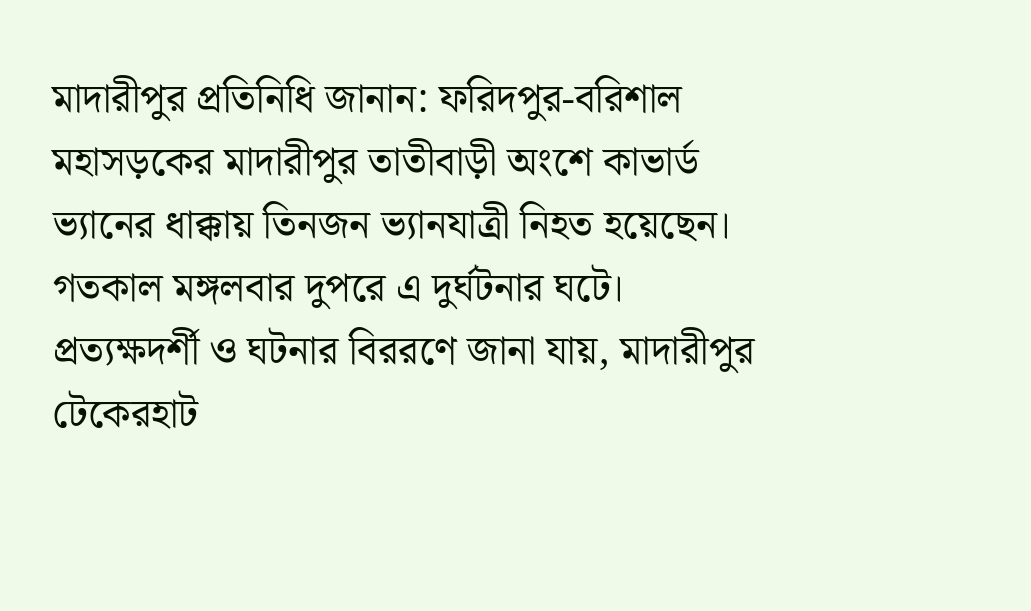মাদারীপুর প্রতিনিধি জানান: ফরিদপুর-বরিশাল মহাসড়কের মাদারীপুর তাতীবাড়ী অংশে কাভার্ড ভ্যানের ধাক্কায় তিনজন ভ্যানযাত্রী নিহত হয়েছেন। গতকাল মঙ্গলবার দুপরে এ দুর্ঘটনার ঘটে। প্রত্যক্ষদর্শী ও ঘটনার বিররণে জানা যায়, মাদারীপুর টেকেরহাট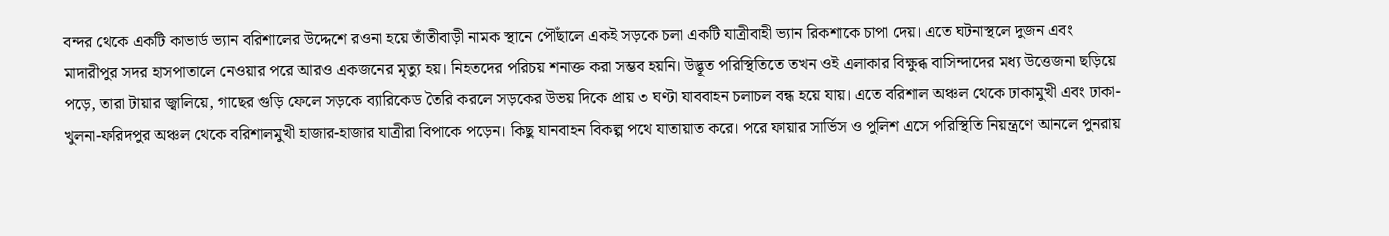বন্দর থেকে একটি কাভার্ড ভ্যান বরিশালের উদ্দেশে রওনা হয়ে তাঁতীবাড়ী নামক স্থানে পৌঁছালে একই সড়কে চলা একটি যাত্রীবাহী ভ্যান রিকশাকে চাপা দেয়। এতে ঘটনাস্থলে দুজন এবং মাদারীপুর সদর হাসপাতালে নেওয়ার পরে আরও একজনের মৃত্যু হয়। নিহতদের পরিচয় শনাক্ত করা সম্ভব হয়নি। উদ্ভূত পরিস্থিতিতে তখন ওই এলাকার বিক্ষুব্ধ বাসিন্দাদের মধ্য উত্তেজনা ছড়িয়ে পড়ে, তারা টায়ার জ্বালিয়ে, গাছের গুড়ি ফেলে সড়কে ব্যারিকেড তৈরি করলে সড়কের উভয় দিকে প্রায় ৩ ঘণ্টা যাববাহন চলাচল বন্ধ হয়ে যায়। এতে বরিশাল অঞ্চল থেকে ঢাকামুখী এবং ঢাকা-খুলনা-ফরিদপুর অঞ্চল থেকে বরিশালমুখী হাজার-হাজার যাত্রীরা বিপাকে পড়েন। কিছু যানবাহন বিকল্প পথে যাতায়াত করে। পরে ফায়ার সার্ভিস ও পুলিশ এসে পরিস্থিতি নিয়ন্ত্রণে আনলে পুনরায়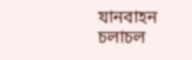যানবাহন চলাচল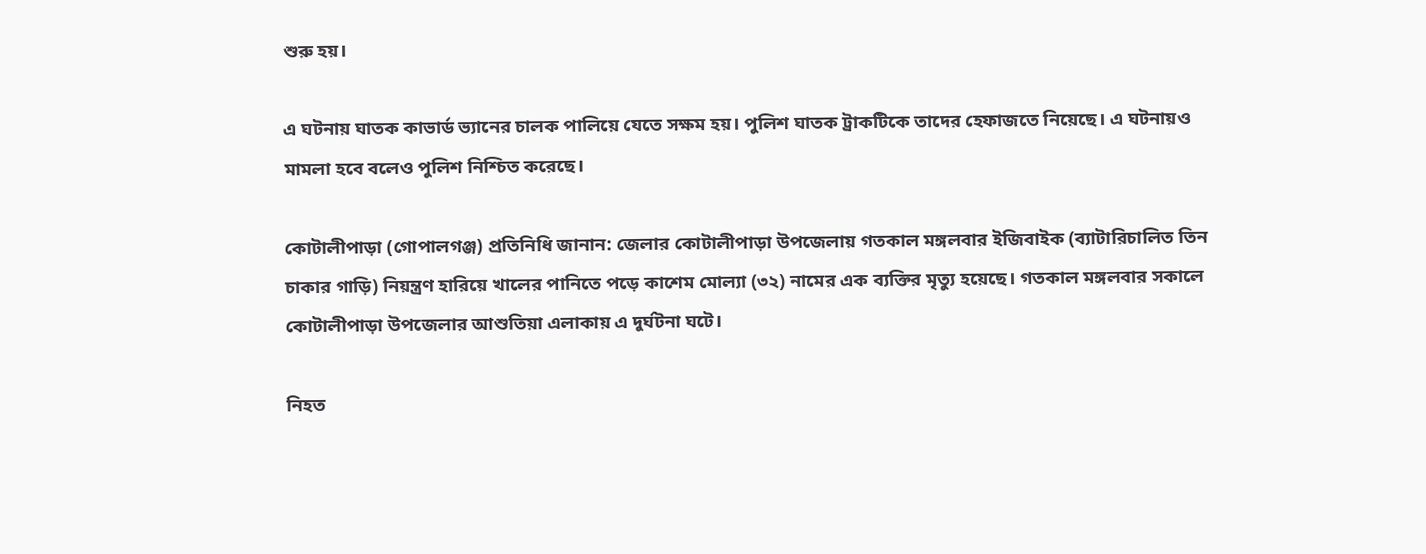শুরু হয়।

এ ঘটনায় ঘাতক কাভার্ড ভ্যানের চালক পালিয়ে যেতে সক্ষম হয়। পুলিশ ঘাতক ট্রাকটিকে তাদের হেফাজতে নিয়েছে। এ ঘটনায়ও মামলা হবে বলেও পুলিশ নিশ্চিত করেছে।

কোটালীপাড়া (গোপালগঞ্জ) প্রতিনিধি জানান: জেলার কোটালীপাড়া উপজেলায় গতকাল মঙ্গলবার ইজিবাইক (ব্যাটারিচালিত তিন চাকার গাড়ি) নিয়ন্ত্রণ হারিয়ে খালের পানিতে পড়ে কাশেম মোল্যা (৩২) নামের এক ব্যক্তির মৃত্যু হয়েছে। গতকাল মঙ্গলবার সকালে কোটালীপাড়া উপজেলার আশুতিয়া এলাকায় এ দুর্ঘটনা ঘটে।

নিহত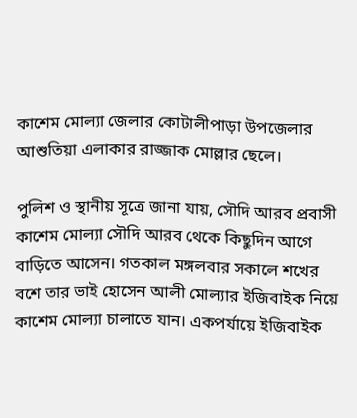কাশেম মোল্যা জেলার কোটালীপাড়া উপজেলার আশুতিয়া এলাকার রাজ্জাক মোল্লার ছেলে।

পুলিশ ও স্থানীয় সূত্রে জানা যায়, সৌদি আরব প্রবাসী কাশেম মোল্যা সৌদি আরব থেকে কিছুদিন আগে বাড়িতে আসেন। গতকাল মঙ্গলবার সকালে শখের বশে তার ভাই হোসেন আলী মোল্যার ইজিবাইক নিয়ে কাশেম মোল্যা চালাতে যান। একপর্যায়ে ইজিবাইক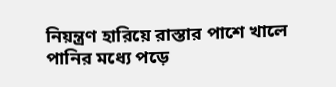নিয়ন্ত্রণ হারিয়ে রাস্তার পাশে খালে পানির মধ্যে পড়ে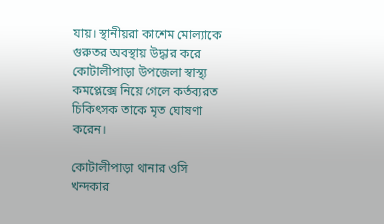যায়। স্থানীয়রা কাশেম মোল্যাকে গুরুতর অবস্থায় উদ্ধার করে কোটালীপাড়া উপজেলা স্বাস্থ্য কমপ্লেক্সে নিয়ে গেলে কর্তব্যরত চিকিৎসক তাকে মৃত ঘোষণা করেন।

কোটালীপাড়া থানার ওসি খন্দকার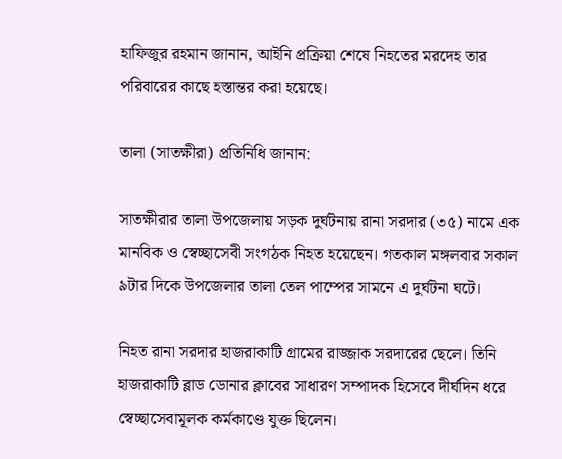হাফিজুর রহমান জানান, আইনি প্রক্রিয়া শেষে নিহতের মরদেহ তার পরিবারের কাছে হস্তান্তর করা হয়েছে।

তালা (সাতক্ষীরা) প্রতিনিধি জানান:

সাতক্ষীরার তালা উপজেলায় সড়ক দুর্ঘটনায় রানা সরদার (৩৫) নামে এক মানবিক ও স্বেচ্ছাসেবী সংগঠক নিহত হয়েছেন। গতকাল মঙ্গলবার সকাল ৯টার দিকে উপজেলার তালা তেল পাম্পের সামনে এ দুর্ঘটনা ঘটে।

নিহত রানা সরদার হাজরাকাটি গ্রামের রাজ্জাক সরদারের ছেলে। তিনি হাজরাকাটি ব্লাড ডোনার ক্লাবের সাধারণ সম্পাদক হিসেবে দীর্ঘদিন ধরে স্বেচ্ছাসেবামূলক কর্মকাণ্ডে যুক্ত ছিলেন।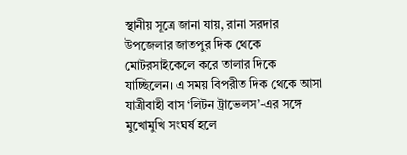স্থানীয় সূত্রে জানা যায়, রানা সরদার উপজেলার জাতপুর দিক থেকে মোটরসাইকেলে করে তালার দিকে যাচ্ছিলেন। এ সময় বিপরীত দিক থেকে আসা যাত্রীবাহী বাস ‘লিটন ট্রাভেলস’-এর সঙ্গে মুখোমুখি সংঘর্ষ হলে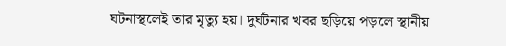ঘটনাস্থলেই তার মৃত্যু হয়। দুর্ঘটনার খবর ছড়িয়ে পড়লে স্থানীয়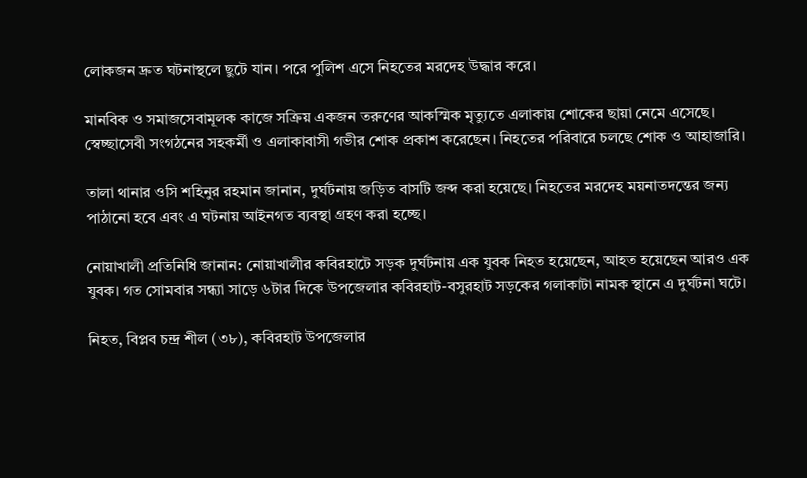লোকজন দ্রুত ঘটনাস্থলে ছুটে যান। পরে পুলিশ এসে নিহতের মরদেহ উদ্ধার করে।

মানবিক ও সমাজসেবামূলক কাজে সক্রিয় একজন তরুণের আকস্মিক মৃত্যুতে এলাকায় শোকের ছায়া নেমে এসেছে। স্বেচ্ছাসেবী সংগঠনের সহকর্মী ও এলাকাবাসী গভীর শোক প্রকাশ করেছেন। নিহতের পরিবারে চলছে শোক ও আহাজারি।

তালা থানার ওসি শহিনুর রহমান জানান, দুর্ঘটনায় জড়িত বাসটি জব্দ করা হয়েছে। নিহতের মরদেহ ময়নাতদন্তের জন্য পাঠানো হবে এবং এ ঘটনায় আইনগত ব্যবস্থা গ্রহণ করা হচ্ছে।

নোয়াখালী প্রতিনিধি জানান: নোয়াখালীর কবিরহাটে সড়ক দুর্ঘটনায় এক যুবক নিহত হয়েছেন, আহত হয়েছেন আরও এক যুবক। গত সোমবার সন্ধ্যা সাড়ে ৬টার দিকে উপজেলার কবিরহাট-বসুরহাট সড়কের গলাকাটা নামক স্থানে এ দুর্ঘটনা ঘটে।

নিহত, বিপ্লব চন্দ্র শীল (৩৮), কবিরহাট উপজেলার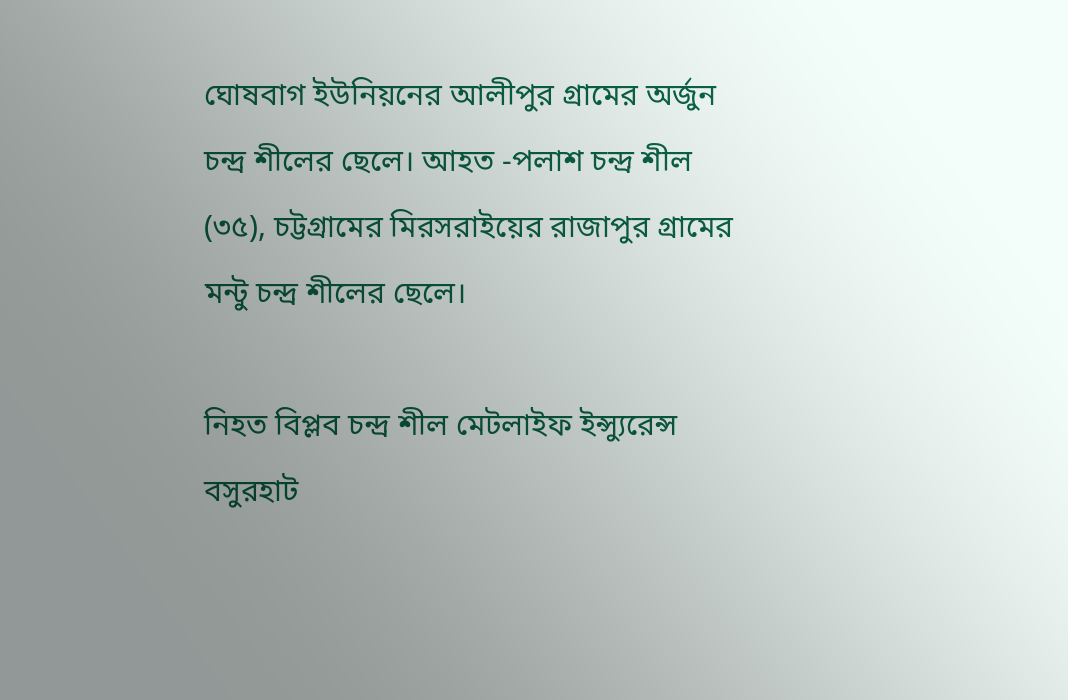ঘোষবাগ ইউনিয়নের আলীপুর গ্রামের অর্জুন চন্দ্র শীলের ছেলে। আহত -পলাশ চন্দ্র শীল (৩৫), চট্টগ্রামের মিরসরাইয়ের রাজাপুর গ্রামের মন্টু চন্দ্র শীলের ছেলে।

নিহত বিপ্লব চন্দ্র শীল মেটলাইফ ইন্স্যুরেন্স বসুরহাট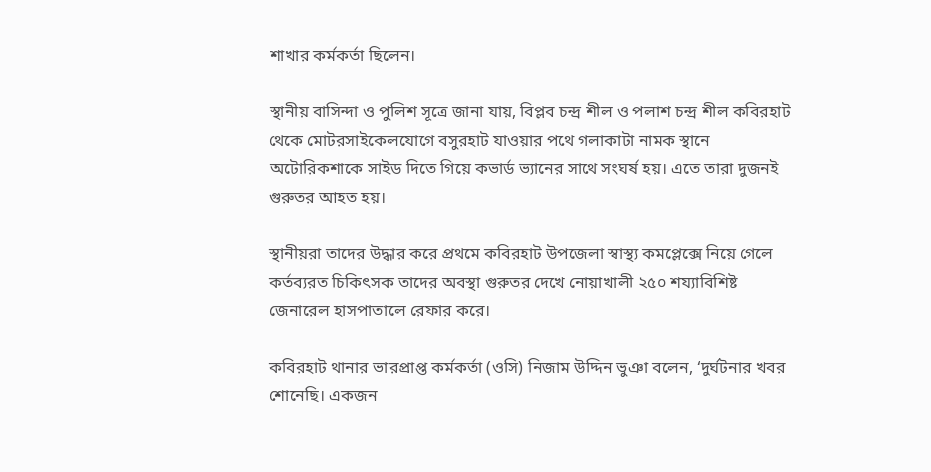শাখার কর্মকর্তা ছিলেন।

স্থানীয় বাসিন্দা ও পুলিশ সূত্রে জানা যায়, বিপ্লব চন্দ্র শীল ও পলাশ চন্দ্র শীল কবিরহাট থেকে মোটরসাইকেলযোগে বসুরহাট যাওয়ার পথে গলাকাটা নামক স্থানে অটোরিকশাকে সাইড দিতে গিয়ে কভার্ড ভ্যানের সাথে সংঘর্ষ হয়। এতে তারা দুজনই গুরুতর আহত হয়।

স্থানীয়রা তাদের উদ্ধার করে প্রথমে কবিরহাট উপজেলা স্বাস্থ্য কমপ্লেক্সে নিয়ে গেলে কর্তব্যরত চিকিৎসক তাদের অবস্থা গুরুতর দেখে নোয়াখালী ২৫০ শয্যাবিশিষ্ট জেনারেল হাসপাতালে রেফার করে।

কবিরহাট থানার ভারপ্রাপ্ত কর্মকর্তা (ওসি) নিজাম উদ্দিন ভুঞা বলেন, ‘দুর্ঘটনার খবর শোনেছি। একজন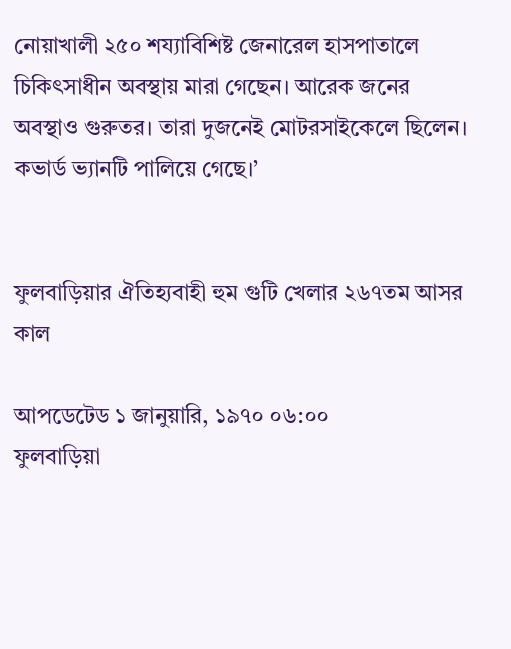নোয়াখালী ২৫০ শয্যাবিশিষ্ট জেনারেল হাসপাতালে চিকিৎসাধীন অবস্থায় মারা গেছেন। আরেক জনের অবস্থাও গুরুতর। তারা দুজনেই মোটরসাইকেলে ছিলেন। কভার্ড ভ্যানটি পালিয়ে গেছে।’


ফুলবাড়িয়ার ঐতিহ্যবাহী হুম গুটি খেলার ২৬৭তম আসর কাল

আপডেটেড ১ জানুয়ারি, ১৯৭০ ০৬:০০
ফুলবাড়িয়া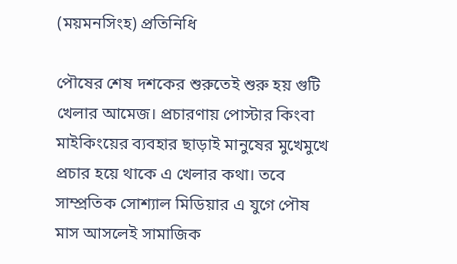(ময়মনসিংহ) প্রতিনিধি

পৌষের শেষ দশকের শুরুতেই শুরু হয় গুটি খেলার আমেজ। প্রচারণায় পোস্টার কিংবা মাইকিংয়ের ব্যবহার ছাড়াই মানুষের মুখেমুখে প্রচার হয়ে থাকে এ খেলার কথা। তবে সাম্প্রতিক সোশ্যাল মিডিয়ার এ যুগে পৌষ মাস আসলেই সামাজিক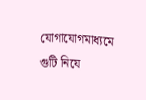যোগাযোগমাধ্যমে গুটি নিযে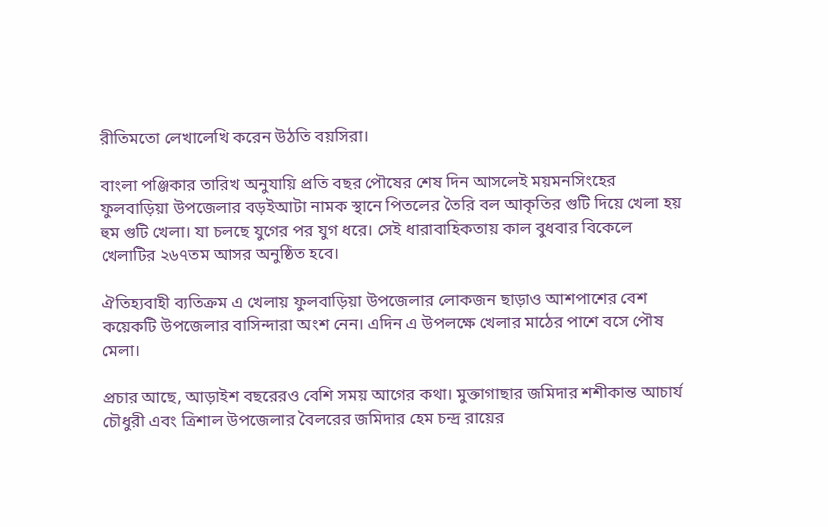রীতিমতো লেখালেখি করেন উঠতি বয়সিরা।

বাংলা পঞ্জিকার তারিখ অনুযায়ি প্রতি বছর পৌষের শেষ দিন আসলেই ময়মনসিংহের ফুলবাড়িয়া উপজেলার বড়ইআটা নামক স্থানে পিতলের তৈরি বল আকৃতির গুটি দিয়ে খেলা হয় হুম গুটি খেলা। যা চলছে যুগের পর যুগ ধরে। সেই ধারাবাহিকতায় কাল বুধবার বিকেলে খেলাটির ২৬৭তম আসর অনুষ্ঠিত হবে।

ঐতিহ্যবাহী ব্যতিক্রম এ খেলায় ফুলবাড়িয়া উপজেলার লোকজন ছাড়াও আশপাশের বেশ কয়েকটি উপজেলার বাসিন্দারা অংশ নেন। এদিন এ উপলক্ষে খেলার মাঠের পাশে বসে পৌষ মেলা।

প্রচার আছে, আড়াইশ বছরেরও বেশি সময় আগের কথা। মুক্তাগাছার জমিদার শশীকান্ত আচার্য চৌধুরী এবং ত্রিশাল উপজেলার বৈলরের জমিদার হেম চন্দ্র রায়ের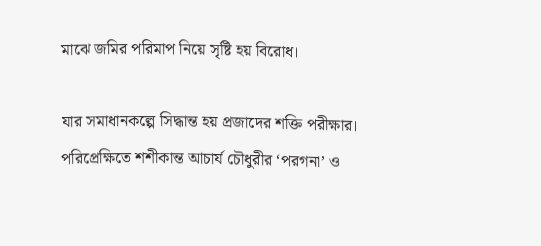মাঝে জমির পরিমাপ নিয়ে সৃষ্টি হয় বিরোধ।

যার সমাধানকল্পে সিদ্ধান্ত হয় প্রজাদের শক্তি পরীক্ষার। পরিপ্রেক্ষিতে শশীকান্ত আচার্য চৌধুরীর ‘পরগনা’ ও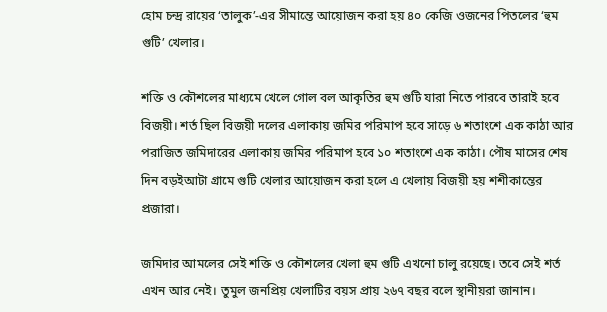হোম চন্দ্র রায়ের ‘তালুক’-এর সীমান্তে আয়োজন করা হয় ৪০ কেজি ওজনের পিতলের ‘হুম গুটি’ খেলার।

শক্তি ও কৌশলের মাধ্যমে খেলে গোল বল আকৃতির হুম গুটি যারা নিতে পারবে তারাই হবে বিজয়ী। শর্ত ছিল বিজয়ী দলের এলাকায় জমির পরিমাপ হবে সাড়ে ৬ শতাংশে এক কাঠা আর পরাজিত জমিদারের এলাকায় জমির পরিমাপ হবে ১০ শতাংশে এক কাঠা। পৌষ মাসের শেষ দিন বড়ইআটা গ্রামে গুটি খেলার আয়োজন করা হলে এ খেলায় বিজয়ী হয় শশীকান্তের প্রজারা।

জমিদার আমলের সেই শক্তি ও কৌশলের খেলা হুম গুটি এখনো চালু রয়েছে। তবে সেই শর্ত এখন আর নেই। তুমুল জনপ্রিয় খেলাটির বয়স প্রায় ২৬৭ বছর বলে স্থানীয়রা জানান।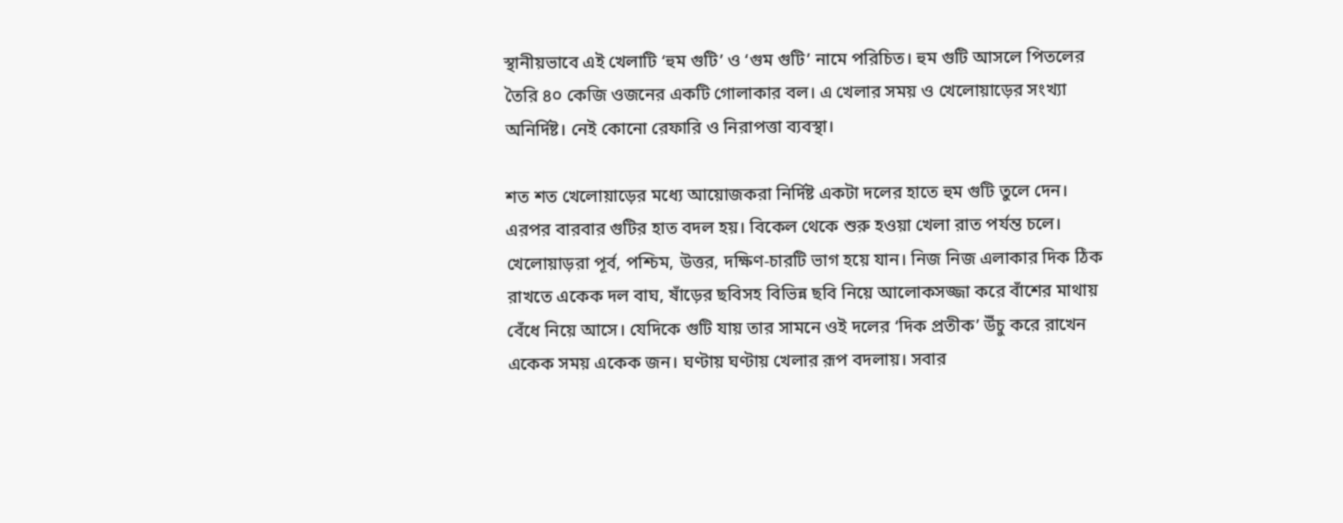স্থানীয়ভাবে এই খেলাটি ‘হুম গুটি’ ও ‘গুম গুটি’ নামে পরিচিত। হুম গুটি আসলে পিতলের তৈরি ৪০ কেজি ওজনের একটি গোলাকার বল। এ খেলার সময় ও খেলোয়াড়ের সংখ্যা অনির্দিষ্ট। নেই কোনো রেফারি ও নিরাপত্তা ব্যবস্থা।

শত শত খেলোয়াড়ের মধ্যে আয়োজকরা নির্দিষ্ট একটা দলের হাতে হুম গুটি তুলে দেন। এরপর বারবার গুটির হাত বদল হয়। বিকেল থেকে শুরু হওয়া খেলা রাত পর্যন্ত চলে। খেলোয়াড়রা পূর্ব, পশ্চিম, উত্তর, দক্ষিণ-চারটি ভাগ হয়ে যান। নিজ নিজ এলাকার দিক ঠিক রাখতে একেক দল বাঘ, ষাঁড়ের ছবিসহ বিভিন্ন ছবি নিয়ে আলোকসজ্জা করে বাঁশের মাথায় বেঁধে নিয়ে আসে। যেদিকে গুটি যায় তার সামনে ওই দলের ‘দিক প্রতীক’ উঁচু করে রাখেন একেক সময় একেক জন। ঘণ্টায় ঘণ্টায় খেলার রূপ বদলায়। সবার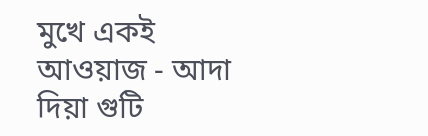মুখে একই আওয়াজ - আদা দিয়া গুটি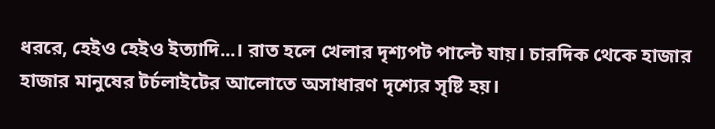ধররে, হেইও হেইও ইত্যাদি...। রাত হলে খেলার দৃশ্যপট পাল্টে যায়। চারদিক থেকে হাজার হাজার মানুষের টর্চলাইটের আলোতে অসাধারণ দৃশ্যের সৃষ্টি হয়।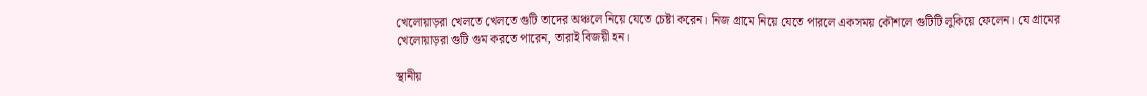খেলোয়াড়রা খেলতে খেলতে গুটি তাদের অঞ্চলে নিয়ে যেতে চেষ্টা করেন। নিজ গ্রামে নিয়ে যেতে পারলে একসময় কৌশলে গুটিটি লুকিয়ে ফেলেন। যে গ্রামের খেলোয়াড়রা গুটি গুম করতে পারেন, তারাই বিজয়ী হন।

স্থানীয়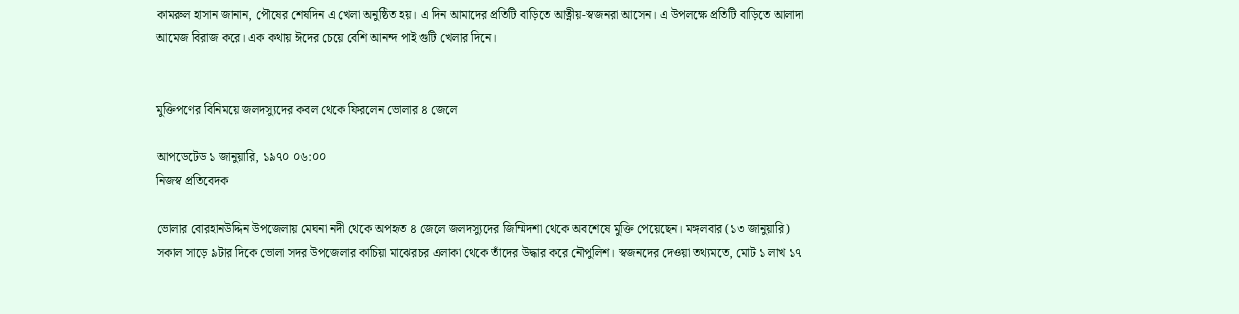কামরুল হাসান জানান, পৌষের শেষদিন এ খেলা অনুষ্ঠিত হয়। এ দিন আমাদের প্রতিটি বাড়িতে আত্নীয়-স্বজনরা আসেন। এ উপলক্ষে প্রতিটি বাড়িতে আলাদা আমেজ বিরাজ করে। এক কথায় ঈদের চেয়ে বেশি আনন্দ পাই গুটি খেলার দিনে।


মুক্তিপণের বিনিময়ে জলদস্যুদের কবল থেকে ফিরলেন ভোলার ৪ জেলে

আপডেটেড ১ জানুয়ারি, ১৯৭০ ০৬:০০
নিজস্ব প্রতিবেদক

ভোলার বোরহানউদ্দিন উপজেলায় মেঘনা নদী থেকে অপহৃত ৪ জেলে জলদস্যুদের জিম্মিদশা থেকে অবশেষে মুক্তি পেয়েছেন। মঙ্গলবার (১৩ জানুয়ারি) সকাল সাড়ে ৯টার দিকে ভোলা সদর উপজেলার কাচিয়া মাঝেরচর এলাকা থেকে তাঁদের উদ্ধার করে নৌপুলিশ। স্বজনদের দেওয়া তথ্যমতে, মোট ১ লাখ ১৭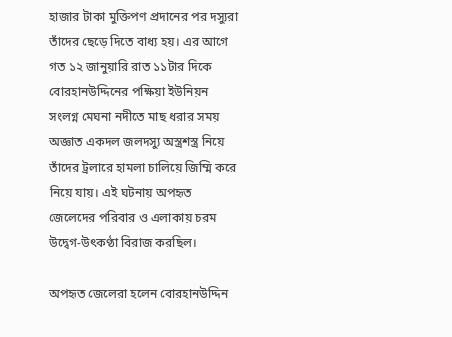হাজার টাকা মুক্তিপণ প্রদানের পর দস্যুরা তাঁদের ছেড়ে দিতে বাধ্য হয়। এর আগে গত ১২ জানুয়ারি রাত ১১টার দিকে বোরহানউদ্দিনের পক্ষিয়া ইউনিয়ন সংলগ্ন মেঘনা নদীতে মাছ ধরার সময় অজ্ঞাত একদল জলদস্যু অস্ত্রশস্ত্র নিয়ে তাঁদের ট্রলারে হামলা চালিয়ে জিম্মি করে নিয়ে যায়। এই ঘটনায় অপহৃত জেলেদের পরিবার ও এলাকায় চরম উদ্বেগ-উৎকণ্ঠা বিরাজ করছিল।

অপহৃত জেলেরা হলেন বোরহানউদ্দিন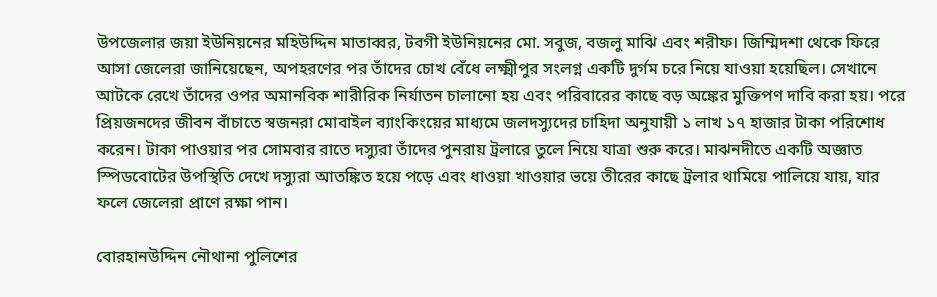উপজেলার জয়া ইউনিয়নের মহিউদ্দিন মাতাব্বর, টবগী ইউনিয়নের মো. সবুজ, বজলু মাঝি এবং শরীফ। জিম্মিদশা থেকে ফিরে আসা জেলেরা জানিয়েছেন, অপহরণের পর তাঁদের চোখ বেঁধে লক্ষ্মীপুর সংলগ্ন একটি দুর্গম চরে নিয়ে যাওয়া হয়েছিল। সেখানে আটকে রেখে তাঁদের ওপর অমানবিক শারীরিক নির্যাতন চালানো হয় এবং পরিবারের কাছে বড় অঙ্কের মুক্তিপণ দাবি করা হয়। পরে প্রিয়জনদের জীবন বাঁচাতে স্বজনরা মোবাইল ব্যাংকিংয়ের মাধ্যমে জলদস্যুদের চাহিদা অনুযায়ী ১ লাখ ১৭ হাজার টাকা পরিশোধ করেন। টাকা পাওয়ার পর সোমবার রাতে দস্যুরা তাঁদের পুনরায় ট্রলারে তুলে নিয়ে যাত্রা শুরু করে। মাঝনদীতে একটি অজ্ঞাত স্পিডবোটের উপস্থিতি দেখে দস্যুরা আতঙ্কিত হয়ে পড়ে এবং ধাওয়া খাওয়ার ভয়ে তীরের কাছে ট্রলার থামিয়ে পালিয়ে যায়, যার ফলে জেলেরা প্রাণে রক্ষা পান।

বোরহানউদ্দিন নৌথানা পুলিশের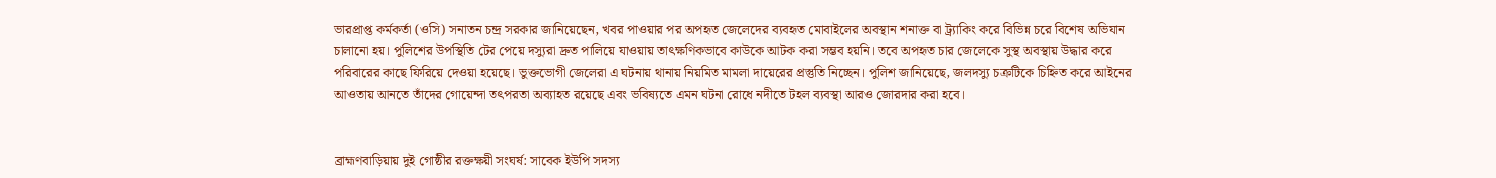ভারপ্রাপ্ত কর্মকর্তা (ওসি) সনাতন চন্দ্র সরকার জানিয়েছেন, খবর পাওয়ার পর অপহৃত জেলেদের ব্যবহৃত মোবাইলের অবস্থান শনাক্ত বা ট্র্যাকিং করে বিভিন্ন চরে বিশেষ অভিযান চালানো হয়। পুলিশের উপস্থিতি টের পেয়ে দস্যুরা দ্রুত পালিয়ে যাওয়ায় তাৎক্ষণিকভাবে কাউকে আটক করা সম্ভব হয়নি। তবে অপহৃত চার জেলেকে সুস্থ অবস্থায় উদ্ধার করে পরিবারের কাছে ফিরিয়ে দেওয়া হয়েছে। ভুক্তভোগী জেলেরা এ ঘটনায় থানায় নিয়মিত মামলা দায়েরের প্রস্তুতি নিচ্ছেন। পুলিশ জানিয়েছে, জলদস্যু চক্রটিকে চিহ্নিত করে আইনের আওতায় আনতে তাঁদের গোয়েন্দা তৎপরতা অব্যাহত রয়েছে এবং ভবিষ্যতে এমন ঘটনা রোধে নদীতে টহল ব্যবস্থা আরও জোরদার করা হবে।


ব্রাহ্মণবাড়িয়ায় দুই গোষ্ঠীর রক্তক্ষয়ী সংঘর্ষ: সাবেক ইউপি সদস্য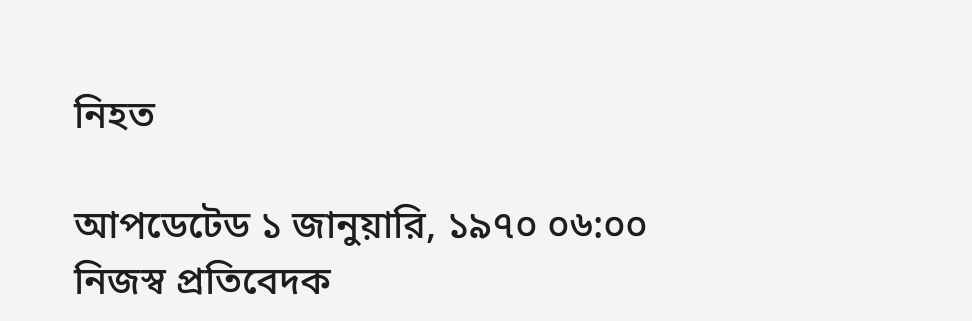নিহত

আপডেটেড ১ জানুয়ারি, ১৯৭০ ০৬:০০
নিজস্ব প্রতিবেদক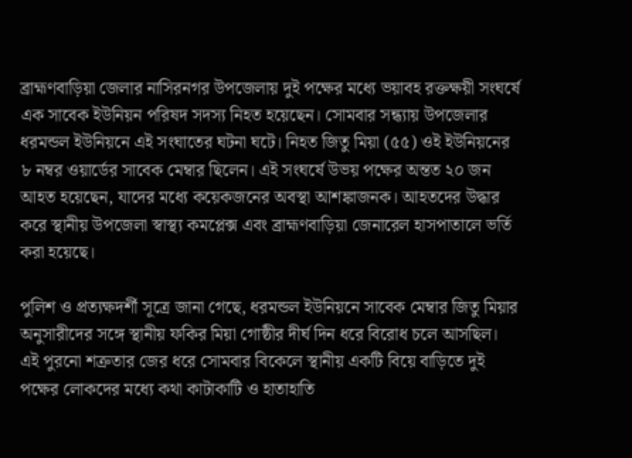ব্রাহ্মণবাড়িয়া জেলার নাসিরনগর উপজেলায় দুই পক্ষের মধ্যে ভয়াবহ রক্তক্ষয়ী সংঘর্ষে এক সাবেক ইউনিয়ন পরিষদ সদস্য নিহত হয়েছেন। সোমবার সন্ধ্যায় উপজেলার ধরমন্ডল ইউনিয়নে এই সংঘাতের ঘটনা ঘটে। নিহত জিতু মিয়া (৫৫) ওই ইউনিয়নের ৮ নম্বর ওয়ার্ডের সাবেক মেম্বার ছিলেন। এই সংঘর্ষে উভয় পক্ষের অন্তত ২০ জন আহত হয়েছেন, যাদের মধ্যে কয়েকজনের অবস্থা আশঙ্কাজনক। আহতদের উদ্ধার করে স্থানীয় উপজেলা স্বাস্থ্য কমপ্লেক্স এবং ব্রাহ্মণবাড়িয়া জেনারেল হাসপাতালে ভর্তি করা হয়েছে।

পুলিশ ও প্রত্যক্ষদর্শী সূত্রে জানা গেছে, ধরমন্ডল ইউনিয়নে সাবেক মেম্বার জিতু মিয়ার অনুসারীদের সঙ্গে স্থানীয় ফকির মিয়া গোষ্ঠীর দীর্ঘ দিন ধরে বিরোধ চলে আসছিল। এই পুরনো শত্রুতার জের ধরে সোমবার বিকেলে স্থানীয় একটি বিয়ে বাড়িতে দুই পক্ষের লোকদের মধ্যে কথা কাটাকাটি ও হাতাহাতি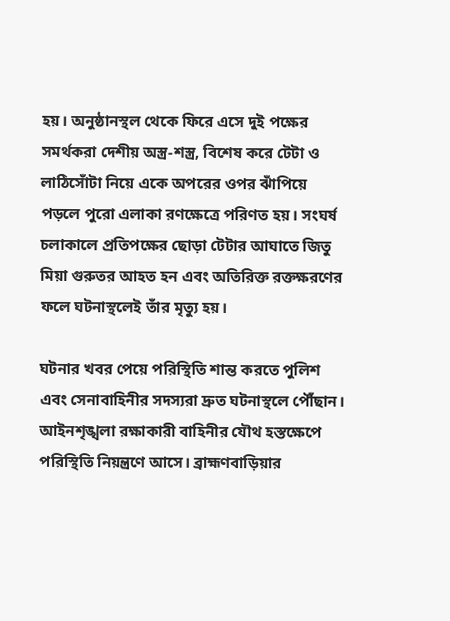হয়। অনুষ্ঠানস্থল থেকে ফিরে এসে দুই পক্ষের সমর্থকরা দেশীয় অস্ত্র-শস্ত্র, বিশেষ করে টেটা ও লাঠিসোঁটা নিয়ে একে অপরের ওপর ঝাঁপিয়ে পড়লে পুরো এলাকা রণক্ষেত্রে পরিণত হয়। সংঘর্ষ চলাকালে প্রতিপক্ষের ছোড়া টেটার আঘাতে জিতু মিয়া গুরুতর আহত হন এবং অতিরিক্ত রক্তক্ষরণের ফলে ঘটনাস্থলেই তাঁর মৃত্যু হয়।

ঘটনার খবর পেয়ে পরিস্থিতি শান্ত করতে পুলিশ এবং সেনাবাহিনীর সদস্যরা দ্রুত ঘটনাস্থলে পৌঁছান। আইনশৃঙ্খলা রক্ষাকারী বাহিনীর যৌথ হস্তক্ষেপে পরিস্থিতি নিয়ন্ত্রণে আসে। ব্রাহ্মণবাড়িয়ার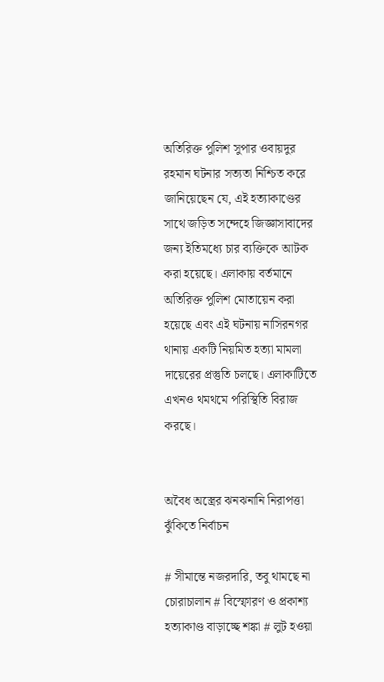অতিরিক্ত পুলিশ সুপার ওবায়দুর রহমান ঘটনার সত্যতা নিশ্চিত করে জানিয়েছেন যে, এই হত্যাকাণ্ডের সাথে জড়িত সন্দেহে জিজ্ঞাসাবাদের জন্য ইতিমধ্যে চার ব্যক্তিকে আটক করা হয়েছে। এলাকায় বর্তমানে অতিরিক্ত পুলিশ মোতায়েন করা হয়েছে এবং এই ঘটনায় নাসিরনগর থানায় একটি নিয়মিত হত্যা মামলা দায়েরের প্রস্তুতি চলছে। এলাকাটিতে এখনও থমথমে পরিস্থিতি বিরাজ করছে।


অবৈধ অস্ত্রের ঝনঝনানি নিরাপত্তা ঝুঁকিতে নির্বাচন

# সীমান্তে নজরদারি, তবু থামছে না চোরাচালান # বিস্ফোরণ ও প্রকাশ্য হত্যাকাণ্ড বাড়াচ্ছে শঙ্কা # লুট হওয়া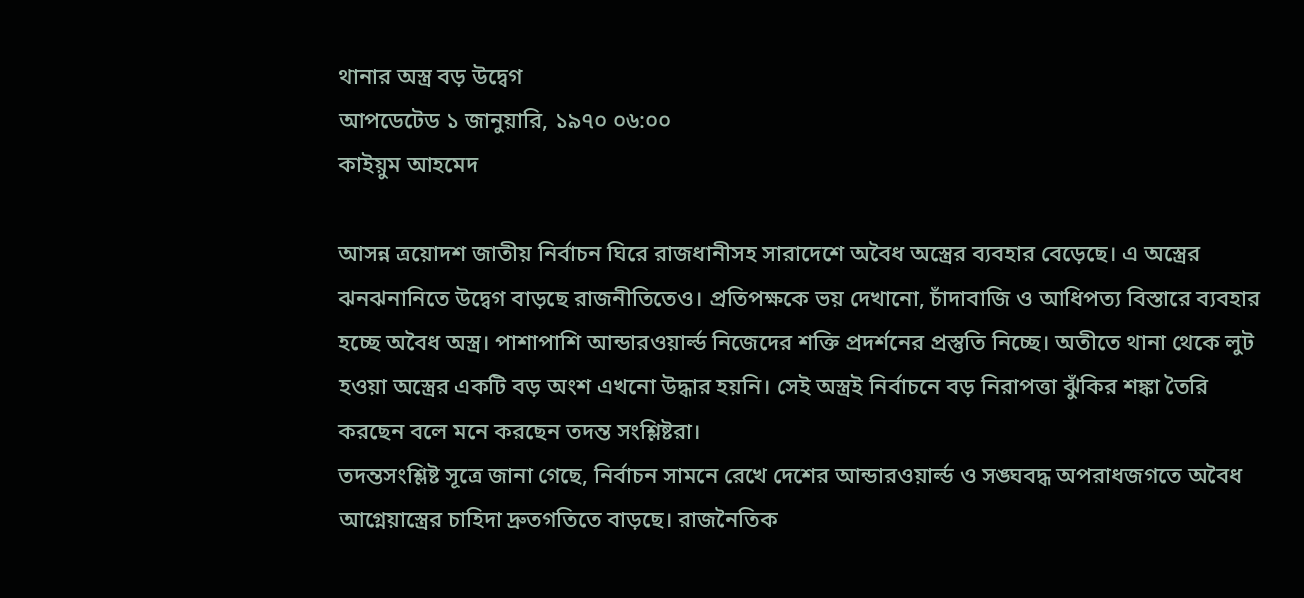থানার অস্ত্র বড় উদ্বেগ
আপডেটেড ১ জানুয়ারি, ১৯৭০ ০৬:০০
কাইয়ুম আহমেদ

আসন্ন ত্রয়োদশ জাতীয় নির্বাচন ঘিরে রাজধানীসহ সারাদেশে অবৈধ অস্ত্রের ব্যবহার বেড়েছে। এ অস্ত্রের ঝনঝনানিতে উদ্বেগ বাড়ছে রাজনীতিতেও। প্রতিপক্ষকে ভয় দেখানো, চাঁদাবাজি ও আধিপত্য বিস্তারে ব্যবহার হচ্ছে অবৈধ অস্ত্র। পাশাপাশি আন্ডারওয়ার্ল্ড নিজেদের শক্তি প্রদর্শনের প্রস্তুতি নিচ্ছে। অতীতে থানা থেকে লুট হওয়া অস্ত্রের একটি বড় অংশ এখনো উদ্ধার হয়নি। সেই অস্ত্রই নির্বাচনে বড় নিরাপত্তা ঝুঁকির শঙ্কা তৈরি করছেন বলে মনে করছেন তদন্ত সংশ্লিষ্টরা।
তদন্তসংশ্লিষ্ট সূত্রে জানা গেছে, নির্বাচন সামনে রেখে দেশের আন্ডারওয়ার্ল্ড ও সঙ্ঘবদ্ধ অপরাধজগতে অবৈধ আগ্নেয়াস্ত্রের চাহিদা দ্রুতগতিতে বাড়ছে। রাজনৈতিক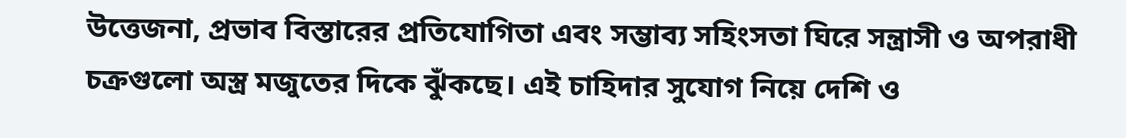উত্তেজনা, প্রভাব বিস্তারের প্রতিযোগিতা এবং সম্ভাব্য সহিংসতা ঘিরে সন্ত্রাসী ও অপরাধী চক্রগুলো অস্ত্র মজুতের দিকে ঝুঁকছে। এই চাহিদার সুযোগ নিয়ে দেশি ও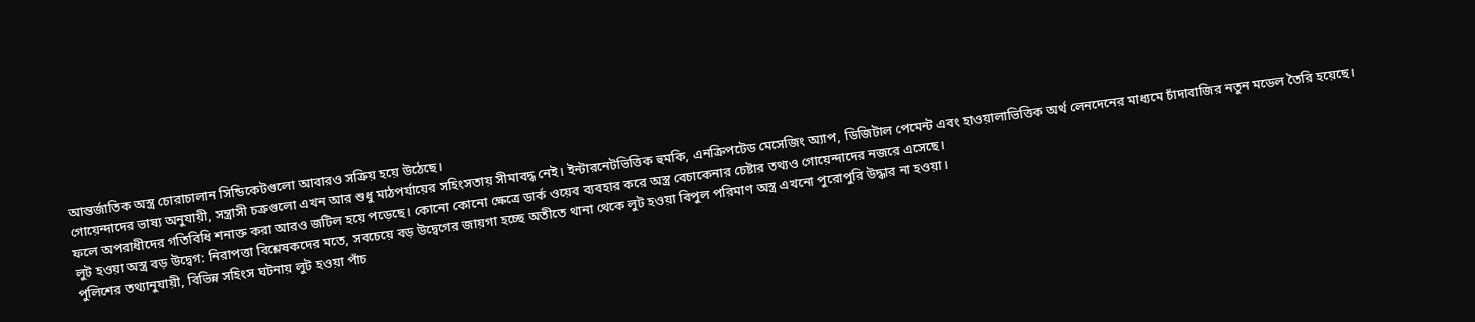আন্তর্জাতিক অস্ত্র চোরাচালান সিন্ডিকেটগুলো আবারও সক্রিয় হয়ে উঠেছে।
গোয়েন্দাদের ভাষ্য অনুযায়ী, সন্ত্রাসী চক্রগুলো এখন আর শুধু মাঠপর্যায়ের সহিংসতায় সীমাবদ্ধ নেই। ইন্টারনেটভিত্তিক হুমকি, এনক্রিপটেড মেসেজিং অ্যাপ, ডিজিটাল পেমেন্ট এবং হাওয়ালাভিত্তিক অর্থ লেনদেনের মাধ্যমে চাঁদাবাজির নতুন মডেল তৈরি হয়েছে। ফলে অপরাধীদের গতিবিধি শনাক্ত করা আরও জটিল হয়ে পড়েছে। কোনো কোনো ক্ষেত্রে ডার্ক ওয়েব ব্যবহার করে অস্ত্র বেচাকেনার চেষ্টার তথ্যও গোয়েন্দাদের নজরে এসেছে।
লুট হওয়া অস্ত্র বড় উদ্বেগ: নিরাপত্তা বিশ্লেষকদের মতে, সবচেয়ে বড় উদ্বেগের জায়গা হচ্ছে অতীতে থানা থেকে লুট হওয়া বিপুল পরিমাণ অস্ত্র এখনো পুরোপুরি উদ্ধার না হওয়া।
পুলিশের তথ্যানুযায়ী, বিভিন্ন সহিংস ঘটনায় লুট হওয়া পাঁচ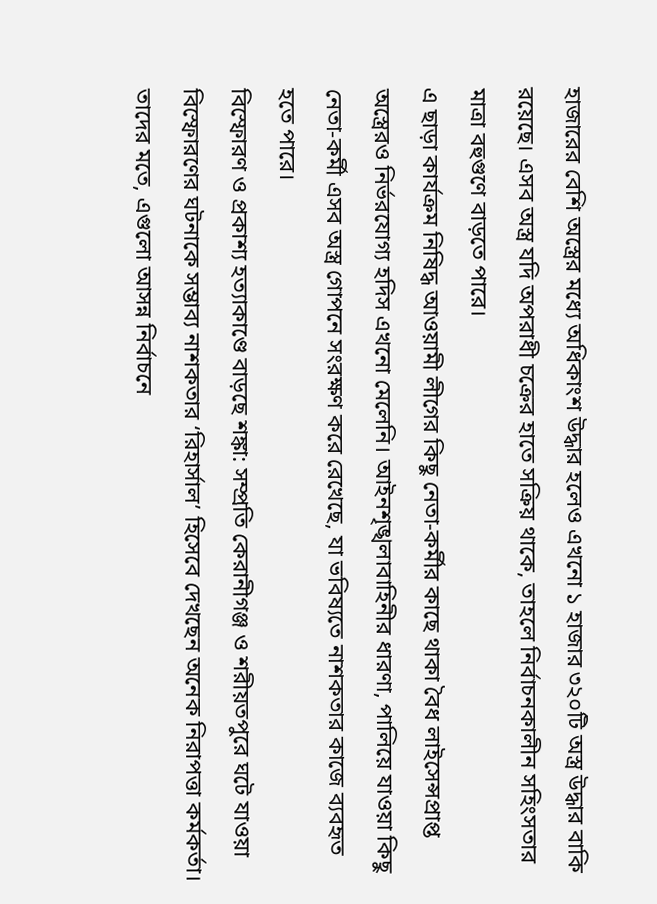হাজারের বেশি অস্ত্রের মধ্যে অধিকাংশ উদ্ধার হলেও এখনো ১ হাজার ৩২০টি অস্ত্র উদ্ধার বাকি রয়েছে। এসব অস্ত্র যদি অপরাধী চক্রের হাতে সক্রিয় থাকে, তাহলে নির্বাচনকালীন সহিংসতার মাত্রা বহুগুণে বাড়তে পারে।
এ ছাড়া কার্যক্রম নিষিদ্ধ আওয়ামী লীগের কিছু নেতা-কর্মীর কাছে থাকা বৈধ লাইসেন্সপ্রাপ্ত অস্ত্রেরও নির্ভরযোগ্য হদিস এখনো মেলেনি। আইনশৃঙ্খলাবাহিনীর ধারণা, পালিয়ে যাওয়া কিছু নেতা-কর্মী এসব অস্ত্র গোপনে সংরক্ষণ করে রেখেছে, যা ভবিষ্যতে নাশকতার কাজে ব্যবহৃত হতে পারে।
বিস্ফোরণ ও প্রকাশ্য হত্যাকাণ্ডে বাড়ছে শঙ্কা: সম্প্রতি কেরানীগঞ্জ ও শরীয়তপুরে ঘটে যাওয়া বিস্ফোরণের ঘটনাকে সম্ভাব্য নাশকতার ‘রিহার্সাল’ হিসেবে দেখছেন অনেক নিরাপত্তা কর্মকর্তা। তাদের মতে, এগুলো আসন্ন নির্বাচনে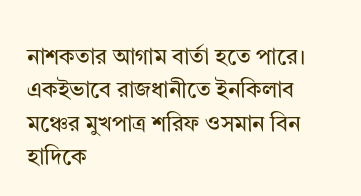নাশকতার আগাম বার্তা হতে পারে। একইভাবে রাজধানীতে ইনকিলাব মঞ্চের মুখপাত্র শরিফ ওসমান বিন হাদিকে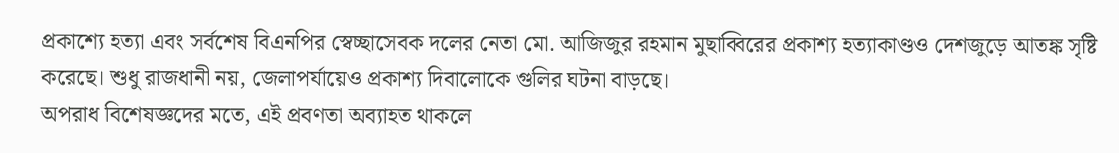প্রকাশ্যে হত্যা এবং সর্বশেষ বিএনপির স্বেচ্ছাসেবক দলের নেতা মো. আজিজুর রহমান মুছাব্বিরের প্রকাশ্য হত্যাকাণ্ডও দেশজুড়ে আতঙ্ক সৃষ্টি করেছে। শুধু রাজধানী নয়, জেলাপর্যায়েও প্রকাশ্য দিবালোকে গুলির ঘটনা বাড়ছে।
অপরাধ বিশেষজ্ঞদের মতে, এই প্রবণতা অব্যাহত থাকলে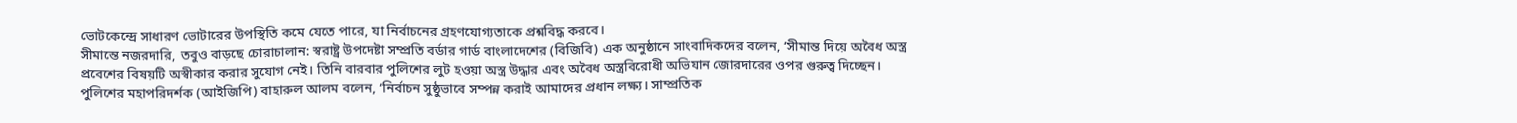ভোটকেন্দ্রে সাধারণ ভোটারের উপস্থিতি কমে যেতে পারে, যা নির্বাচনের গ্রহণযোগ্যতাকে প্রশ্নবিদ্ধ করবে।
সীমান্তে নজরদারি, তবুও বাড়ছে চোরাচালান: স্বরাষ্ট্র উপদেষ্টা সম্প্রতি বর্ডার গার্ড বাংলাদেশের (বিজিবি) এক অনুষ্ঠানে সাংবাদিকদের বলেন, ‘সীমান্ত দিয়ে অবৈধ অস্ত্র প্রবেশের বিষয়টি অস্বীকার করার সুযোগ নেই। তিনি বারবার পুলিশের লুট হওয়া অস্ত্র উদ্ধার এবং অবৈধ অস্ত্রবিরোধী অভিযান জোরদারের ওপর গুরুত্ব দিচ্ছেন।
পুলিশের মহাপরিদর্শক (আইজিপি) বাহারুল আলম বলেন, ‘নির্বাচন সুষ্ঠুভাবে সম্পন্ন করাই আমাদের প্রধান লক্ষ্য। সাম্প্রতিক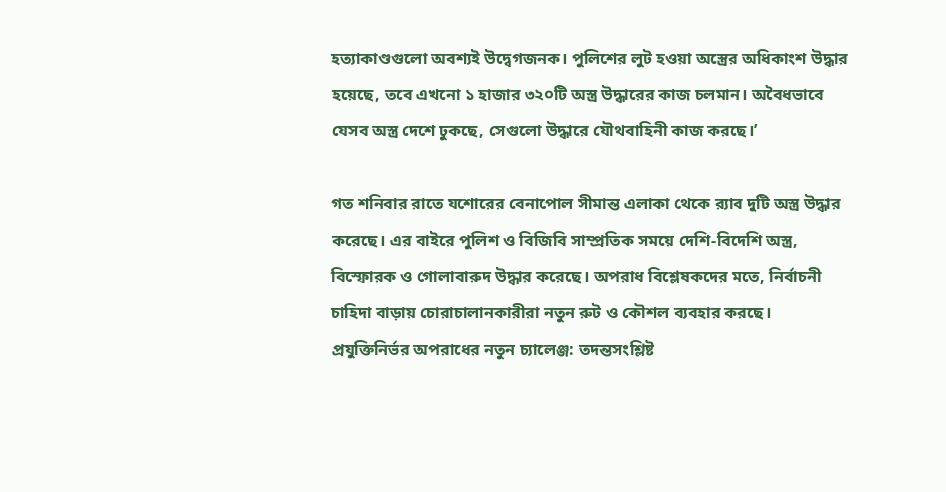হত্যাকাণ্ডগুলো অবশ্যই উদ্বেগজনক। পুলিশের লুট হওয়া অস্ত্রের অধিকাংশ উদ্ধার হয়েছে, তবে এখনো ১ হাজার ৩২০টি অস্ত্র উদ্ধারের কাজ চলমান। অবৈধভাবে যেসব অস্ত্র দেশে ঢুকছে, সেগুলো উদ্ধারে যৌথবাহিনী কাজ করছে।’

গত শনিবার রাতে যশোরের বেনাপোল সীমান্ত এলাকা থেকে র‌্যাব দুটি অস্ত্র উদ্ধার করেছে। এর বাইরে পুলিশ ও বিজিবি সাম্প্রতিক সময়ে দেশি-বিদেশি অস্ত্র, বিস্ফোরক ও গোলাবারুদ উদ্ধার করেছে। অপরাধ বিশ্লেষকদের মতে, নির্বাচনী চাহিদা বাড়ায় চোরাচালানকারীরা নতুন রুট ও কৌশল ব্যবহার করছে।
প্রযুক্তিনির্ভর অপরাধের নতুন চ্যালেঞ্জ: তদন্তসংশ্লিষ্ট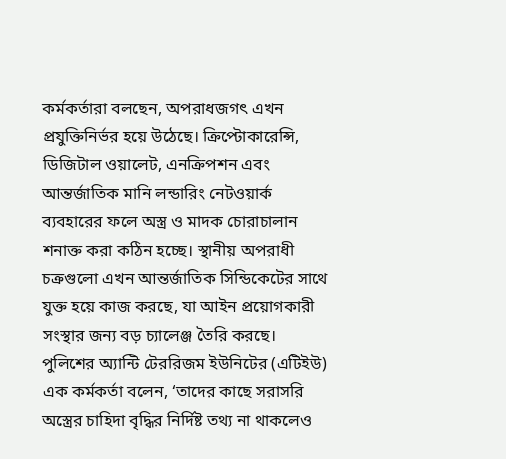কর্মকর্তারা বলছেন, অপরাধজগৎ এখন প্রযুক্তিনির্ভর হয়ে উঠেছে। ক্রিপ্টোকারেন্সি, ডিজিটাল ওয়ালেট, এনক্রিপশন এবং আন্তর্জাতিক মানি লন্ডারিং নেটওয়ার্ক ব্যবহারের ফলে অস্ত্র ও মাদক চোরাচালান শনাক্ত করা কঠিন হচ্ছে। স্থানীয় অপরাধী চক্রগুলো এখন আন্তর্জাতিক সিন্ডিকেটের সাথে যুক্ত হয়ে কাজ করছে, যা আইন প্রয়োগকারী সংস্থার জন্য বড় চ্যালেঞ্জ তৈরি করছে।
পুলিশের অ্যান্টি টেররিজম ইউনিটের (এটিইউ) এক কর্মকর্তা বলেন, ‘তাদের কাছে সরাসরি অস্ত্রের চাহিদা বৃদ্ধির নির্দিষ্ট তথ্য না থাকলেও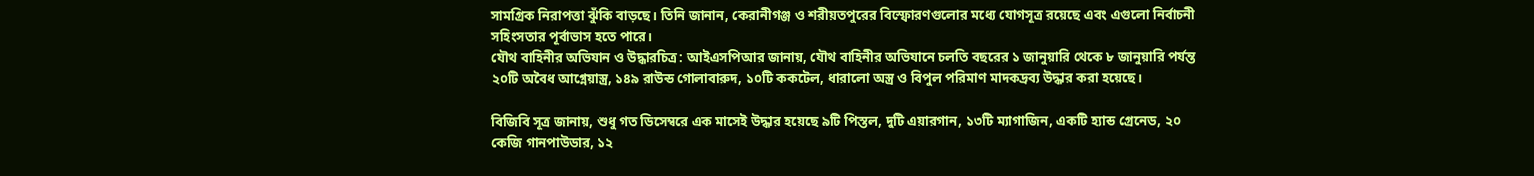সামগ্রিক নিরাপত্তা ঝুঁকি বাড়ছে। তিনি জানান, কেরানীগঞ্জ ও শরীয়তপুরের বিস্ফোরণগুলোর মধ্যে যোগসূত্র রয়েছে এবং এগুলো নির্বাচনী সহিংসতার পূর্বাভাস হতে পারে।
যৌথ বাহিনীর অভিযান ও উদ্ধারচিত্র: আইএসপিআর জানায়, যৌথ বাহিনীর অভিযানে চলতি বছরের ১ জানুয়ারি থেকে ৮ জানুয়ারি পর্যন্ত ২০টি অবৈধ আগ্নেয়াস্ত্র, ১৪৯ রাউন্ড গোলাবারুদ, ১০টি ককটেল, ধারালো অস্ত্র ও বিপুল পরিমাণ মাদকদ্রব্য উদ্ধার করা হয়েছে।

বিজিবি সূত্র জানায়, শুধু গত ডিসেম্বরে এক মাসেই উদ্ধার হয়েছে ৯টি পিস্তল, দুটি এয়ারগান, ১৩টি ম্যাগাজিন, একটি হ্যান্ড গ্রেনেড, ২০ কেজি গানপাউডার, ১২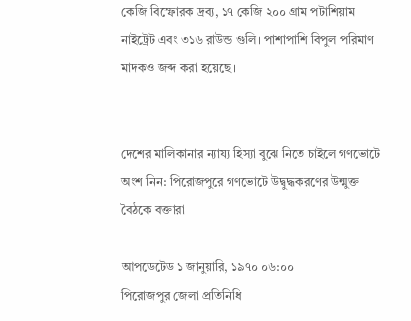কেজি বিস্ফোরক দ্রব্য, ১৭ কেজি ২০০ গ্রাম পটাশিয়াম নাইট্রেট এবং ৩১৬ রাউন্ড গুলি। পাশাপাশি বিপুল পরিমাণ মাদকও জব্দ করা হয়েছে।


দেশের মালিকানার ন্যায্য হিস্যা বুঝে নিতে চাইলে গণভোটে অংশ নিন: পিরোজপুরে গণভোটে উদ্বুদ্ধকরণের উন্মুক্ত বৈঠকে বক্তারা

আপডেটেড ১ জানুয়ারি, ১৯৭০ ০৬:০০
পিরোজপুর জেলা প্রতিনিধি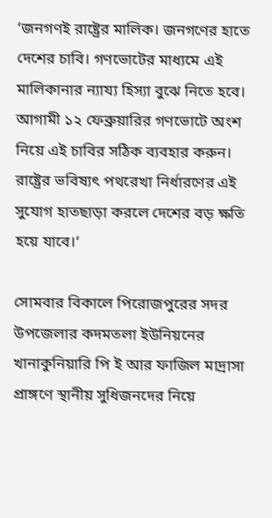‘জনগণই রাষ্ট্রের মালিক। জনগণের হাতে দেশের চাবি। গণভোটের মাধ্যমে এই মালিকানার ন্যায্য হিস্যা বুঝে নিতে হবে। আগামী ১২ ফেব্রুয়ারির গণভোটে অংশ নিয়ে এই চাবির সঠিক ব্যবহার করুন। রাষ্ট্রের ভবিষ্যৎ পথরেখা নির্ধারণের এই সুযোগ হাতছাড়া করলে দেশের বড় ক্ষতি হয়ে যাবে।‘

সোমবার বিকালে পিরোজপুরের সদর উপজেলার কদমতলা ইউনিয়নের খানাকুনিয়ারি পি ই আর ফাজিল মাদ্রাসা প্রাঙ্গণে স্থানীয় সুধিজনদের নিয়ে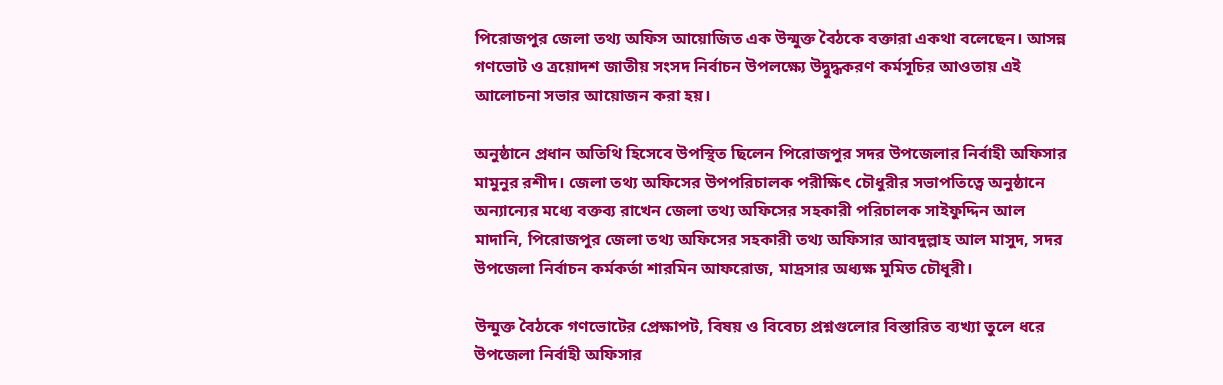পিরোজপুর জেলা তথ্য অফিস আয়োজিত এক উন্মুক্ত বৈঠকে বক্তারা একথা বলেছেন। আসন্ন গণভোট ও ত্রয়োদশ জাতীয় সংসদ নির্বাচন উপলক্ষ্যে উদ্বুদ্ধকরণ কর্মসূচির আওতায় এই আলোচনা সভার আয়োজন করা হয়।

অনুষ্ঠানে প্রধান অতিথি হিসেবে উপস্থিত ছিলেন পিরোজপুর সদর উপজেলার নির্বাহী অফিসার মামুনুর রশীদ। জেলা তথ্য অফিসের উপপরিচালক পরীক্ষিৎ চৌধুরীর সভাপতিত্বে অনুষ্ঠানে অন্যান্যের মধ্যে বক্তব্য রাখেন জেলা তথ্য অফিসের সহকারী পরিচালক সাইফুদ্দিন আল মাদানি, পিরোজপুর জেলা তথ্য অফিসের সহকারী তথ্য অফিসার আবদুল্লাহ আল মাসুদ, সদর উপজেলা নির্বাচন কর্মকর্তা শারমিন আফরোজ, মাদ্রসার অধ্যক্ষ মুমিত চৌধূরী।

উন্মুক্ত বৈঠকে গণভোটের প্রেক্ষাপট, বিষয় ও বিবেচ্য প্রশ্নগুলোর বিস্তারিত ব্যখ্যা তুলে ধরে উপজেলা নির্বাহী অফিসার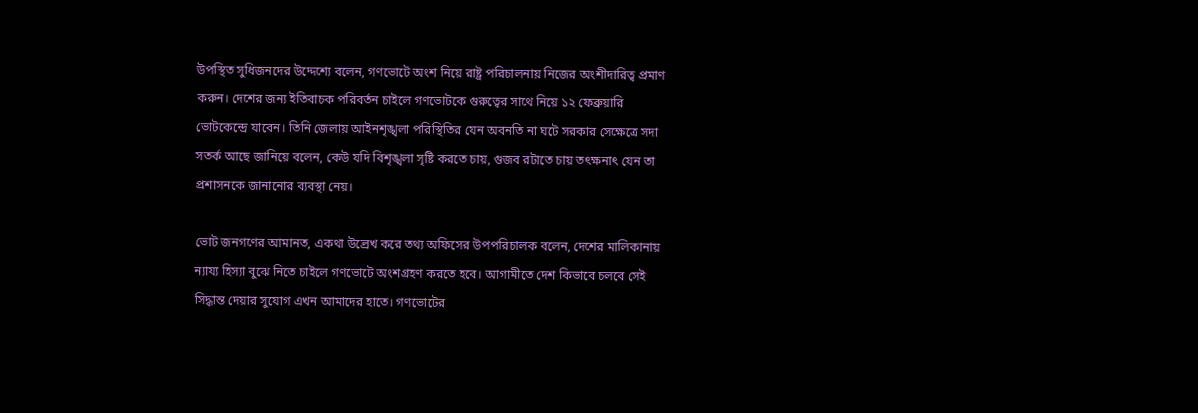উপস্থিত সুধিজনদের উদ্দেশ্যে বলেন, গণভোটে অংশ নিয়ে রাষ্ট্র পরিচালনায় নিজের অংশীদারিত্ব প্রমাণ করুন। দেশের জন্য ইতিবাচক পরিবর্তন চাইলে গণভোটকে গুরুত্বের সাথে নিয়ে ১২ ফেব্রুয়ারি ভোটকেন্দ্রে যাবেন। তিনি জেলায় আইনশৃঙ্খলা পরিস্থিতির যেন অবনতি না ঘটে সরকার সেক্ষেত্রে সদা সতর্ক আছে জানিয়ে বলেন, কেউ যদি বিশৃঙ্খলা সৃষ্টি করতে চায়, গুজব রটাতে চায় তৎক্ষনাৎ যেন তা প্রশাসনকে জানানোর ব্যবস্থা নেয়।

ভোট জনগণের আমানত, একথা উল্রেখ করে তথ্য অফিসের উপপরিচালক বলেন, দেশের মালিকানায় ন্যায্য হিস্যা বুঝে নিতে চাইলে গণভোটে অংশগ্রহণ করতে হবে। আগামীতে দেশ কিভাবে চলবে সেই সিদ্ধান্ত দেয়ার সুযোগ এখন আমাদের হাতে। গণভোটের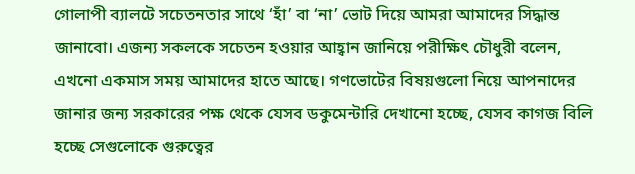গোলাপী ব্যালটে সচেতনতার সাথে ‘হাঁ’ বা ‘না’ ভোট দিয়ে আমরা আমাদের সিদ্ধান্ত জানাবো। এজন্য সকলকে সচেতন হওয়ার আহ্বান জানিয়ে পরীক্ষিৎ চৌধুরী বলেন, এখনো একমাস সময় আমাদের হাতে আছে। গণভোটের বিষয়গুলো নিয়ে আপনাদের জানার জন্য সরকারের পক্ষ থেকে যেসব ডকুমেন্টারি দেখানো হচ্ছে, যেসব কাগজ বিলি হচ্ছে সেগুলোকে গুরুত্বের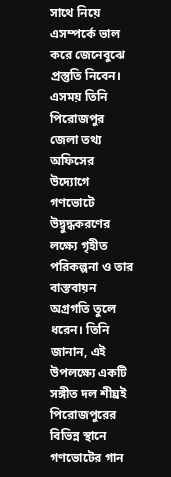সাথে নিয়ে এসম্পর্কে ভাল করে জেনেবুঝে প্রস্তুতি নিবেন। এসময় তিনি পিরোজপুর জেলা তথ্য অফিসের উদ্যোগে গণভোটে উদ্বুদ্ধকরণের লক্ষ্যে গৃহীত পরিকল্পনা ও তার বাস্তবায়ন অগ্রগতি তুলে ধরেন। তিনি জানান, এই উপলক্ষ্যে একটি সঙ্গীত দল শীঘ্রই পিরোজপুরের বিভিন্ন স্থানে গণভোটের গান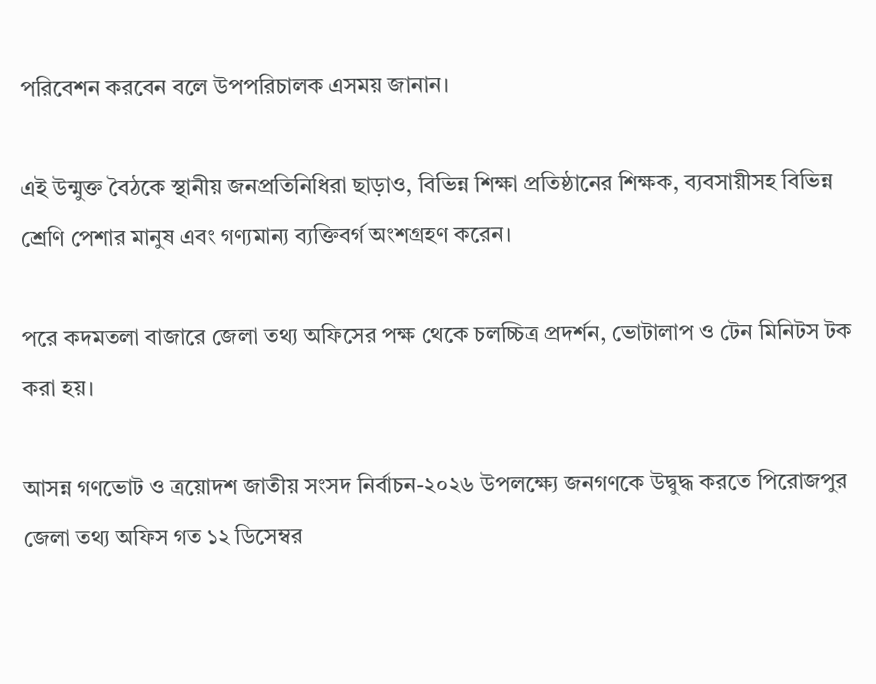পরিবেশন করবেন বলে উপপরিচালক এসময় জানান।

এই উন্মুক্ত বৈঠকে স্থানীয় জনপ্রতিনিধিরা ছাড়াও, বিভিন্ন শিক্ষা প্রতিষ্ঠানের শিক্ষক, ব্যবসায়ীসহ বিভিন্ন শ্রেণি পেশার মানুষ এবং গণ্যমান্য ব্যক্তিবর্গ অংশগ্রহণ করেন।

পরে কদমতলা বাজারে জেলা তথ্য অফিসের পক্ষ থেকে চলচ্চিত্র প্রদর্শন, ভোটালাপ ও টেন মিনিটস টক করা হয়।

আসন্ন গণভোট ও ত্রয়োদশ জাতীয় সংসদ নির্বাচন-২০২৬ উপলক্ষ্যে জনগণকে উদ্বুদ্ধ করতে পিরোজপুর জেলা তথ্য অফিস গত ১২ ডিসেম্বর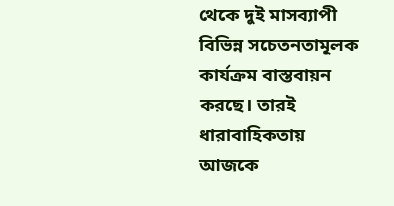থেকে দুই মাসব্যাপী বিভিন্ন সচেতনতামূলক কার্যক্রম বাস্তবায়ন করছে। তারই ধারাবাহিকতায় আজকে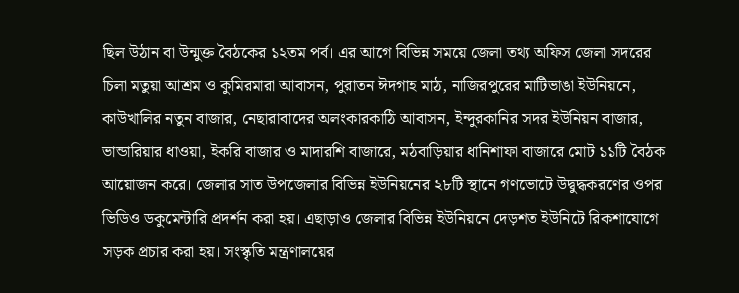ছিল উঠান বা উন্মুক্ত বৈঠকের ১২তম পর্ব। এর আগে বিভিন্ন সময়ে জেলা তথ্য অফিস জেলা সদরের চিলা মতুয়া আশ্রম ও কুমিরমারা আবাসন, পুরাতন ঈদগাহ মাঠ, নাজিরপুরের মাটিভাঙা ইউনিয়নে, কাউখালির নতুন বাজার, নেছারাবাদের অলংকারকাঠি আবাসন, ইন্দুরকানির সদর ইউনিয়ন বাজার, ভান্ডারিয়ার ধাওয়া, ইকরি বাজার ও মাদারশি বাজারে, মঠবাড়িয়ার ধানিশাফা বাজারে মোট ১১টি বৈঠক আয়োজন করে। জেলার সাত উপজেলার বিভিন্ন ইউনিয়নের ২৮টি স্থানে গণভোটে উদ্বুদ্ধকরণের ওপর ভিডিও ডকুমেন্টারি প্রদর্শন করা হয়। এছাড়াও জেলার বিভিন্ন ইউনিয়নে দেড়শত ইউনিটে রিকশাযোগে সড়ক প্রচার করা হয়। সংস্কৃতি মন্ত্রণালয়ের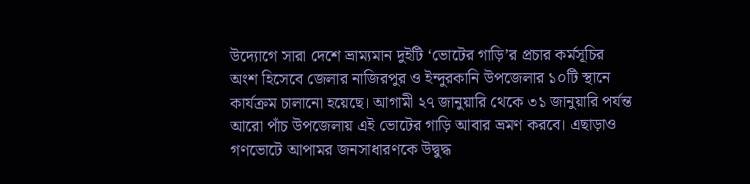উদ্যোগে সারা দেশে ভ্রাম্যমান দুইটি ‘ভোটের গাড়ি’র প্রচার কর্মসূচির অংশ হিসেবে জেলার নাজিরপুর ও ইন্দুরকানি উপজেলার ১০টি স্থানে কার্যক্রম চালানো হয়েছে। আগামী ২৭ জানুয়ারি থেকে ৩১ জানুয়ারি পর্যন্ত আরো পাঁচ উপজেলায় এই ভোটের গাড়ি আবার ভ্রমণ করবে। এছাড়াও গণভোটে আপামর জনসাধারণকে উদ্বুদ্ধ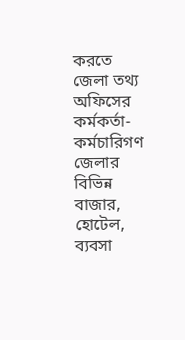করতে জেলা তথ্য অফিসের কর্মকর্তা- কর্মচারিগণ জেলার বিভিন্ন বাজার, হোটেল, ব্যবসা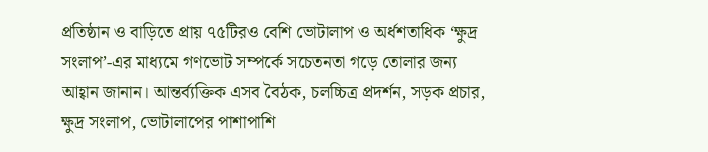প্রতিষ্ঠান ও বাড়িতে প্রায় ৭৫টিরও বেশি ভোটালাপ ও অর্ধশতাধিক ‘ক্ষুদ্র সংলাপ’-এর মাধ্যমে গণভোট সম্পর্কে সচেতনতা গড়ে তোলার জন্য আহ্বান জানান। আন্তর্ব্যক্তিক এসব বৈঠক, চলচ্চিত্র প্রদর্শন, সড়ক প্রচার, ক্ষুদ্র সংলাপ, ভোটালাপের পাশাপাশি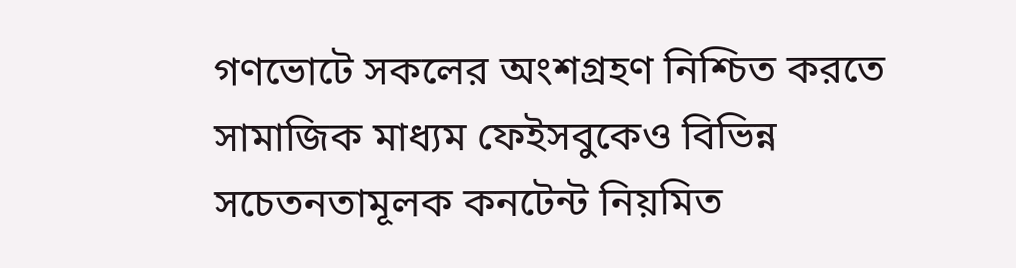গণভোটে সকলের অংশগ্রহণ নিশ্চিত করতে সামাজিক মাধ্যম ফেইসবুকেও বিভিন্ন সচেতনতামূলক কনটেন্ট নিয়মিত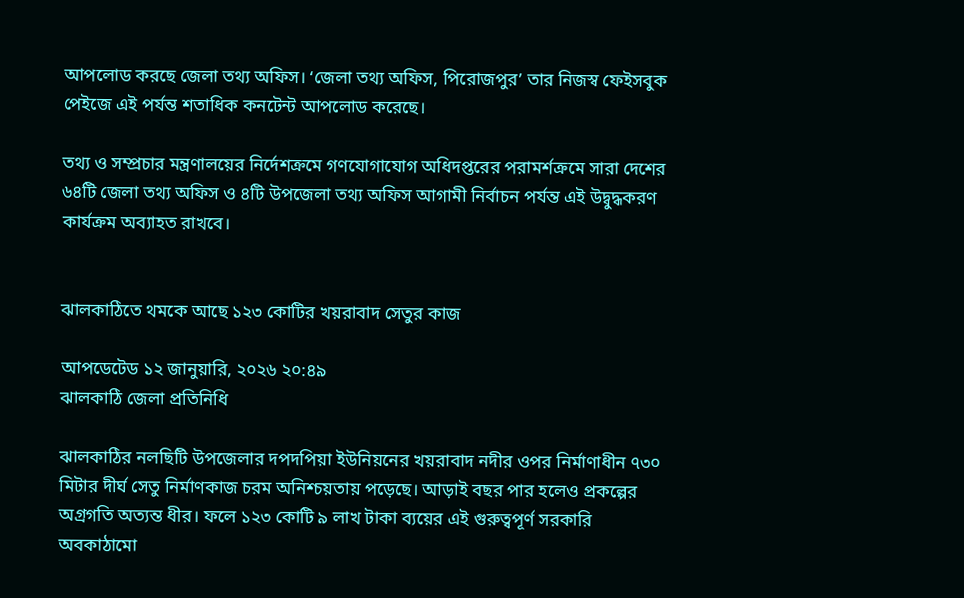আপলোড করছে জেলা তথ্য অফিস। ‘জেলা তথ্য অফিস, পিরোজপুর’ তার নিজস্ব ফেইসবুক পেইজে এই পর্যন্ত শতাধিক কনটেন্ট আপলোড করেছে।

তথ্য ও সম্প্রচার মন্ত্রণালয়ের নির্দেশক্রমে গণযোগাযোগ অধিদপ্তরের পরামর্শক্রমে সারা দেশের ৬৪টি জেলা তথ্য অফিস ও ৪টি উপজেলা তথ্য অফিস আগামী নির্বাচন পর্যন্ত এই উদ্বুদ্ধকরণ কার্যক্রম অব্যাহত রাখবে।


ঝালকাঠিতে থমকে আছে ১২৩ কোটির খয়রাবাদ সেতুর কাজ

আপডেটেড ১২ জানুয়ারি, ২০২৬ ২০:৪৯
ঝালকাঠি জেলা প্রতিনিধি

ঝালকাঠির নলছিটি উপজেলার দপদপিয়া ইউনিয়নের খয়রাবাদ নদীর ওপর নির্মাণাধীন ৭৩০ মিটার দীর্ঘ সেতু নির্মাণকাজ চরম অনিশ্চয়তায় পড়েছে। আড়াই বছর পার হলেও প্রকল্পের অগ্রগতি অত্যন্ত ধীর। ফলে ১২৩ কোটি ৯ লাখ টাকা ব্যয়ের এই গুরুত্বপূর্ণ সরকারি অবকাঠামো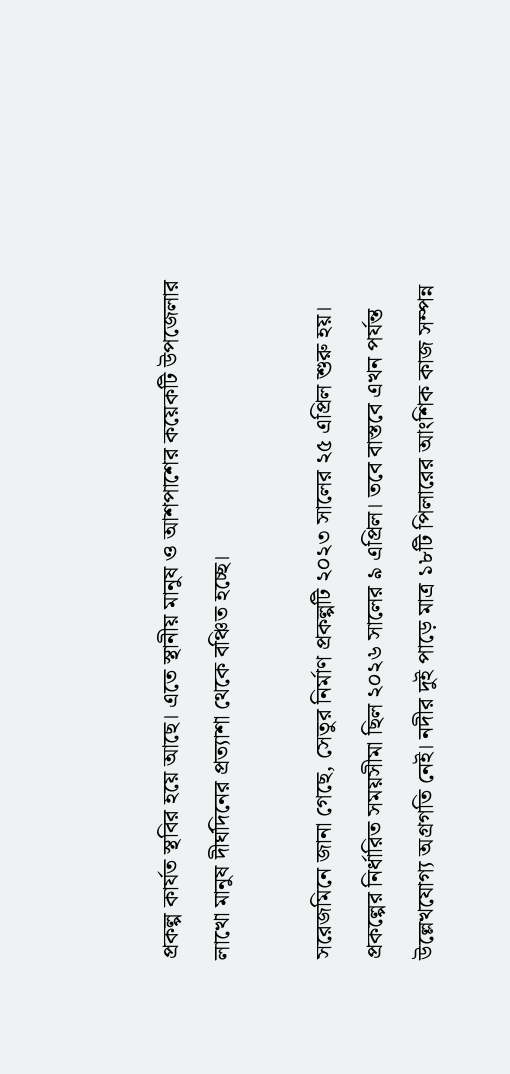প্রকল্প কার্যত স্থবির হয়ে আছে। এতে স্থানীয় মানুষ ও আশপাশের কয়েকটি উপজেলার লাখো মানুষ দীর্ঘদিনের প্রত্যাশা থেকে বঞ্চিত হচ্ছে।

সরেজমিনে জানা গেছে, সেতুর নির্মাণ প্রকল্পটি ২০২৩ সালের ২৫ এপ্রিল শুরু হয়। প্রকল্পের নির্ধারিত সময়সীমা ছিল ২০২৬ সালের ৯ এপ্রিল। তবে বাস্তবে এখন পর্যন্ত উল্লেখযোগ্য অগ্রগতি নেই। নদীর দুই পাড়ে মাত্র ১৮টি পিলারের আংশিক কাজ সম্পন্ন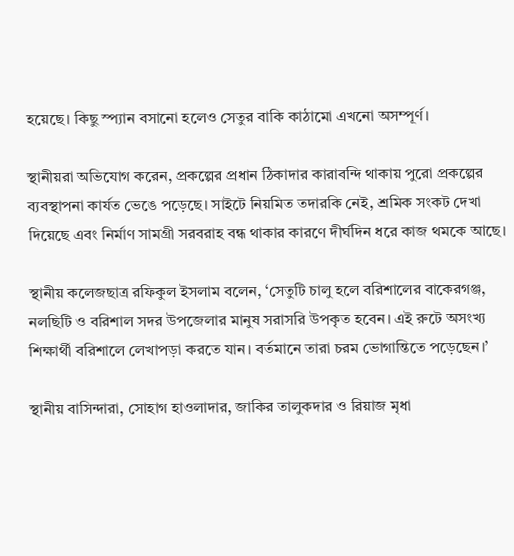হয়েছে। কিছু স্প্যান বসানো হলেও সেতুর বাকি কাঠামো এখনো অসম্পূর্ণ।

স্থানীয়রা অভিযোগ করেন, প্রকল্পের প্রধান ঠিকাদার কারাবন্দি থাকায় পুরো প্রকল্পের ব্যবস্থাপনা কার্যত ভেঙে পড়েছে। সাইটে নিয়মিত তদারকি নেই, শ্রমিক সংকট দেখা দিয়েছে এবং নির্মাণ সামগ্রী সরবরাহ বন্ধ থাকার কারণে দীর্ঘদিন ধরে কাজ থমকে আছে।

স্থানীয় কলেজছাত্র রফিকুল ইসলাম বলেন, ‘সেতুটি চালু হলে বরিশালের বাকেরগঞ্জ, নলছিটি ও বরিশাল সদর উপজেলার মানুষ সরাসরি উপকৃত হবেন। এই রুটে অসংখ্য শিক্ষার্থী বরিশালে লেখাপড়া করতে যান। বর্তমানে তারা চরম ভোগান্তিতে পড়েছেন।’

স্থানীয় বাসিন্দারা, সোহাগ হাওলাদার, জাকির তালুকদার ও রিয়াজ মৃধা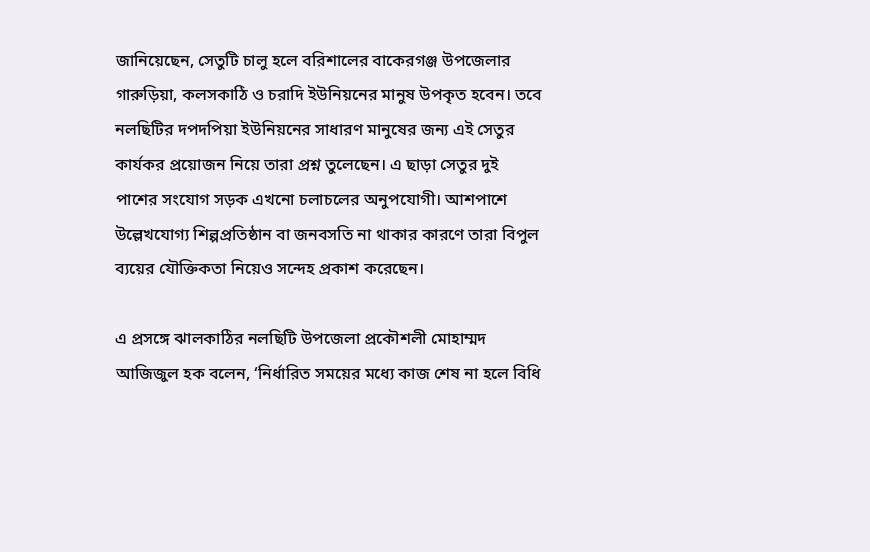জানিয়েছেন, সেতুটি চালু হলে বরিশালের বাকেরগঞ্জ উপজেলার গারুড়িয়া, কলসকাঠি ও চরাদি ইউনিয়নের মানুষ উপকৃত হবেন। তবে নলছিটির দপদপিয়া ইউনিয়নের সাধারণ মানুষের জন্য এই সেতুর কার্যকর প্রয়োজন নিয়ে তারা প্রশ্ন তুলেছেন। এ ছাড়া সেতুর দুই পাশের সংযোগ সড়ক এখনো চলাচলের অনুপযোগী। আশপাশে উল্লেখযোগ্য শিল্পপ্রতিষ্ঠান বা জনবসতি না থাকার কারণে তারা বিপুল ব্যয়ের যৌক্তিকতা নিয়েও সন্দেহ প্রকাশ করেছেন।

এ প্রসঙ্গে ঝালকাঠির নলছিটি উপজেলা প্রকৌশলী মোহাম্মদ আজিজুল হক বলেন, ‘নির্ধারিত সময়ের মধ্যে কাজ শেষ না হলে বিধি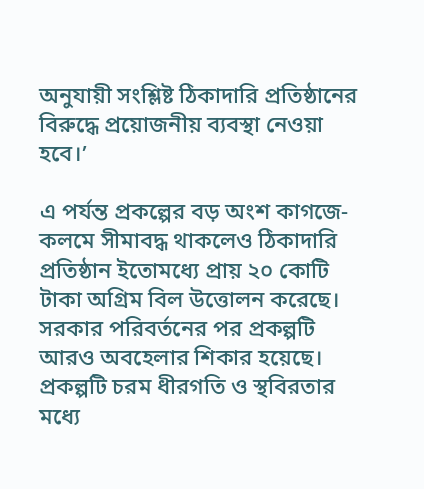অনুযায়ী সংশ্লিষ্ট ঠিকাদারি প্রতিষ্ঠানের বিরুদ্ধে প্রয়োজনীয় ব্যবস্থা নেওয়া হবে।’

এ পর্যন্ত প্রকল্পের বড় অংশ কাগজে-কলমে সীমাবদ্ধ থাকলেও ঠিকাদারি প্রতিষ্ঠান ইতোমধ্যে প্রায় ২০ কোটি টাকা অগ্রিম বিল উত্তোলন করেছে। সরকার পরিবর্তনের পর প্রকল্পটি আরও অবহেলার শিকার হয়েছে। প্রকল্পটি চরম ধীরগতি ও স্থবিরতার মধ্যে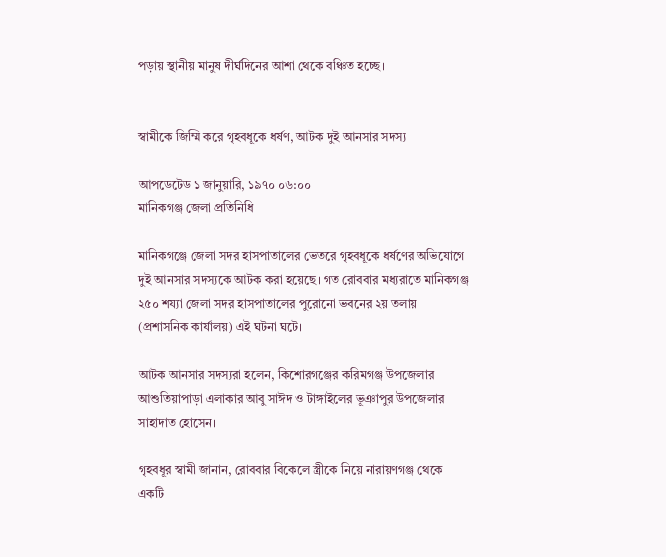পড়ায় স্থানীয় মানুষ দীর্ঘদিনের আশা থেকে বঞ্চিত হচ্ছে।


স্বামীকে জিম্মি করে গৃহবধূকে ধর্ষণ, আটক দুই আনসার সদস্য

আপডেটেড ১ জানুয়ারি, ১৯৭০ ০৬:০০
মানিকগঞ্জ জেলা প্রতিনিধি

মানিকগঞ্জে জেলা সদর হাসপাতালের ভেতরে গৃহবধূকে ধর্ষণের অভিযোগে দুই আনসার সদস্যকে আটক করা হয়েছে। গত রোববার মধ্যরাতে মানিকগঞ্জ ২৫০ শয্যা জেলা সদর হাসপাতালের পুরোনো ভবনের ২য় তলায় (প্রশাসনিক কার্যালয়) এই ঘটনা ঘটে।

আটক আনসার সদস্যরা হলেন, কিশোরগঞ্জের করিমগঞ্জ উপজেলার আশুতিয়াপাড়া এলাকার আবু সাঈদ ও টাঙ্গাইলের ভূঞাপুর উপজেলার সাহাদাত হোসেন।

গৃহবধূর স্বামী জানান, রোববার বিকেলে স্ত্রীকে নিয়ে নারায়ণগঞ্জ থেকে একটি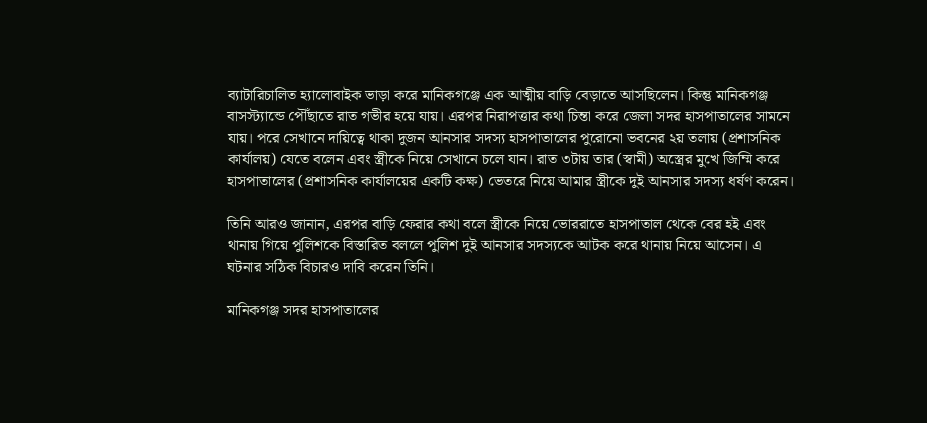ব্যাটারিচালিত হ্যালোবাইক ভাড়া করে মানিকগঞ্জে এক আত্মীয় বাড়ি বেড়াতে আসছিলেন। কিন্তু মানিকগঞ্জ বাসস্ট্যান্ডে পৌঁছাতে রাত গভীর হয়ে যায়। এরপর নিরাপত্তার কথা চিন্তা করে জেলা সদর হাসপাতালের সামনে যায়। পরে সেখানে দায়িত্বে থাকা দুজন আনসার সদস্য হাসপাতালের পুরোনো ভবনের ২য় তলায় (প্রশাসনিক কার্যালয়) যেতে বলেন এবং স্ত্রীকে নিয়ে সেখানে চলে যান। রাত ৩টায় তার (স্বামী) অস্ত্রের মুখে জিম্মি করে হাসপাতালের (প্রশাসনিক কার্যালয়ের একটি কক্ষ) ভেতরে নিয়ে আমার স্ত্রীকে দুই আনসার সদস্য ধর্ষণ করেন।

তিনি আরও জানান, এরপর বাড়ি ফেরার কথা বলে স্ত্রীকে নিয়ে ভোররাতে হাসপাতাল থেকে বের হই এবং থানায় গিয়ে পুলিশকে বিস্তারিত বললে পুলিশ দুই আনসার সদস্যকে আটক করে থানায় নিয়ে আসেন। এ ঘটনার সঠিক বিচারও দাবি করেন তিনি।

মানিকগঞ্জ সদর হাসপাতালের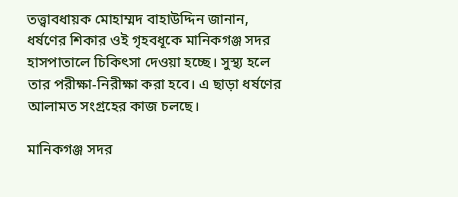তত্ত্বাবধায়ক মোহাম্মদ বাহাউদ্দিন জানান, ধর্ষণের শিকার ওই গৃহবধূকে মানিকগঞ্জ সদর হাসপাতালে চিকিৎসা দেওয়া হচ্ছে। সুস্থ্য হলে তার পরীক্ষা-নিরীক্ষা করা হবে। এ ছাড়া ধর্ষণের আলামত সংগ্রহের কাজ চলছে।

মানিকগঞ্জ সদর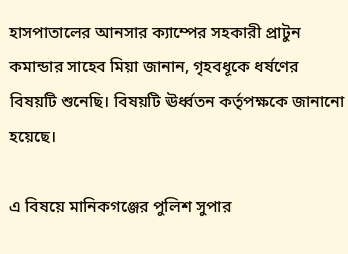হাসপাতালের আনসার ক্যাম্পের সহকারী প্রাটুন কমান্ডার সাহেব মিয়া জানান, গৃহবধূকে ধর্ষণের বিষয়টি শুনেছি। বিষয়টি ঊর্ধ্বতন কর্তৃপক্ষকে জানানো হয়েছে।

এ বিষয়ে মানিকগঞ্জের পুলিশ সুপার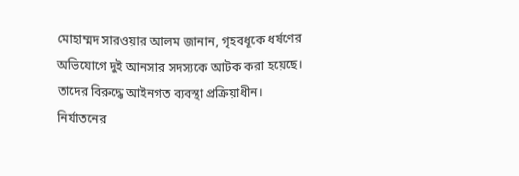মোহাম্মদ সারওয়ার আলম জানান, গৃহবধূকে ধর্ষণের অভিযোগে দুই আনসার সদস্যকে আটক করা হয়েছে। তাদের বিরুদ্ধে আইনগত ব্যবস্থা প্রক্রিয়াধীন। নির্যাতনের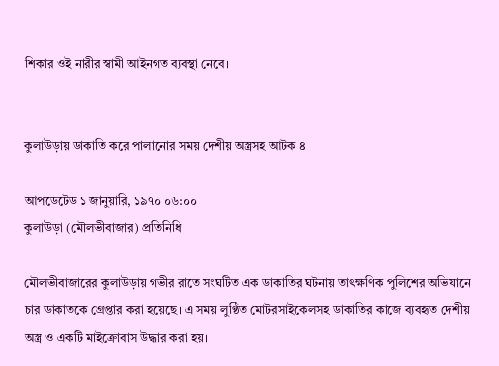শিকার ওই নারীর স্বামী আইনগত ব্যবস্থা নেবে।


কুলাউড়ায় ডাকাতি করে পালানোর সময় দেশীয় অস্ত্রসহ আটক ৪

আপডেটেড ১ জানুয়ারি, ১৯৭০ ০৬:০০
কুলাউড়া (মৌলভীবাজার) প্রতিনিধি

মৌলভীবাজারের কুলাউড়ায় গভীর রাতে সংঘটিত এক ডাকাতির ঘটনায় তাৎক্ষণিক পুলিশের অভিযানে চার ডাকাতকে গ্রেপ্তার করা হয়েছে। এ সময় লুণ্ঠিত মোটরসাইকেলসহ ডাকাতির কাজে ব্যবহৃত দেশীয় অস্ত্র ও একটি মাইক্রোবাস উদ্ধার করা হয়।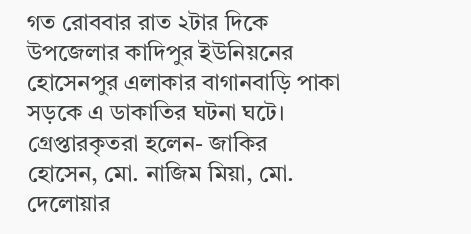গত রোববার রাত ২টার দিকে উপজেলার কাদিপুর ইউনিয়নের হোসেনপুর এলাকার বাগানবাড়ি পাকা সড়কে এ ডাকাতির ঘটনা ঘটে। গ্রেপ্তারকৃতরা হলেন- জাকির হোসেন, মো. নাজিম মিয়া, মো. দেলোয়ার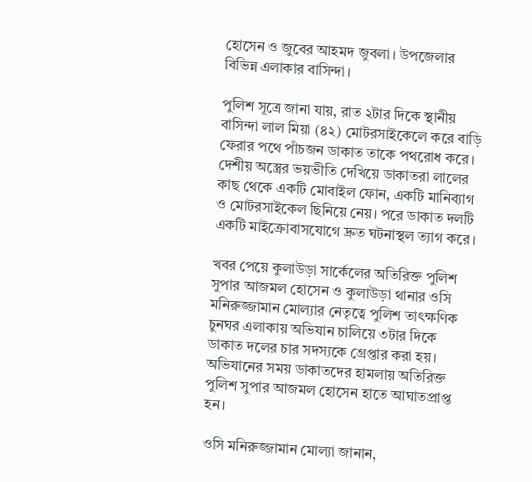হোসেন ও জুবের আহমদ জুবলা। উপজেলার বিভিন্ন এলাকার বাসিন্দা।

পুলিশ সূত্রে জানা যায়, রাত ২টার দিকে স্থানীয় বাসিন্দা লাল মিয়া (৪২) মোটরসাইকেলে করে বাড়ি ফেরার পথে পাঁচজন ডাকাত তাকে পথরোধ করে। দেশীয় অস্ত্রের ভয়ভীতি দেখিয়ে ডাকাতরা লালের কাছ থেকে একটি মোবাইল ফোন, একটি মানিব্যাগ ও মোটরসাইকেল ছিনিয়ে নেয়। পরে ডাকাত দলটি একটি মাইক্রোবাসযোগে দ্রুত ঘটনাস্থল ত্যাগ করে।

খবর পেয়ে কুলাউড়া সার্কেলের অতিরিক্ত পুলিশ সুপার আজমল হোসেন ও কুলাউড়া থানার ওসি মনিরুজ্জামান মোল্যার নেতৃত্বে পুলিশ তাৎক্ষণিক চুনঘর এলাকায় অভিযান চালিয়ে ৩টার দিকে ডাকাত দলের চার সদস্যকে গ্রেপ্তার করা হয়। অভিযানের সময় ডাকাতদের হামলায় অতিরিক্ত পুলিশ সুপার আজমল হোসেন হাতে আঘাতপ্রাপ্ত হন।

ওসি মনিরুজ্জামান মোল্যা জানান,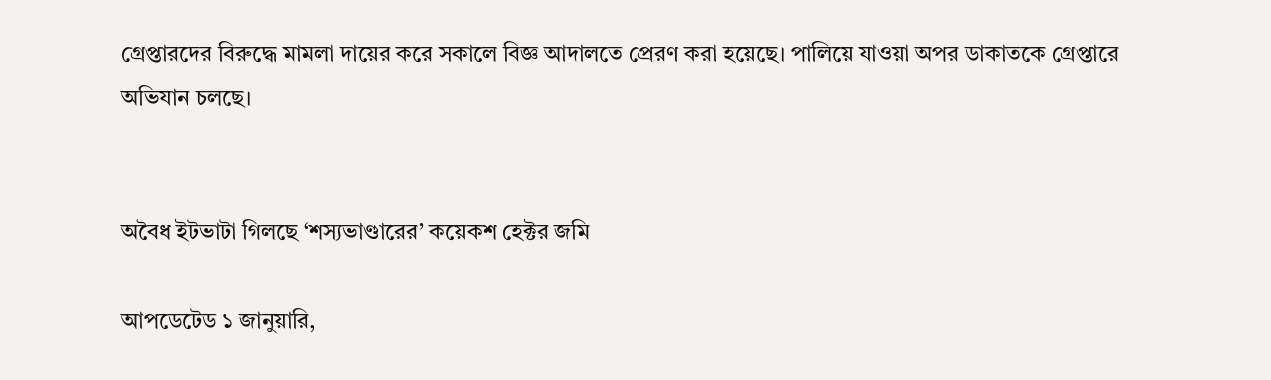গ্রেপ্তারদের বিরুদ্ধে মামলা দায়ের করে সকালে বিজ্ঞ আদালতে প্রেরণ করা হয়েছে। পালিয়ে যাওয়া অপর ডাকাতকে গ্রেপ্তারে অভিযান চলছে।


অবৈধ ইটভাটা গিলছে ‘শস্যভাণ্ডারের’ কয়েকশ হেক্টর জমি

আপডেটেড ১ জানুয়ারি,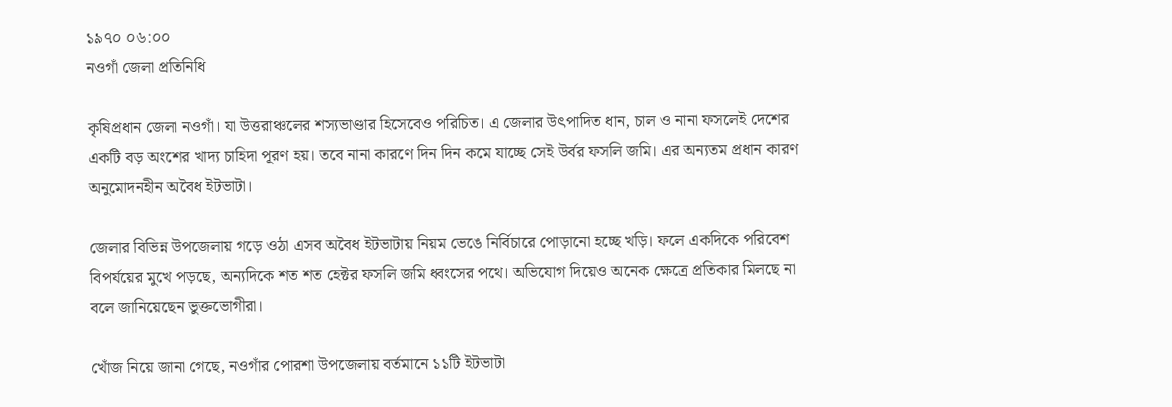১৯৭০ ০৬:০০
নওগাঁ জেলা প্রতিনিধি

কৃষিপ্রধান জেলা নওগাঁ। যা উত্তরাঞ্চলের শস্যভাণ্ডার হিসেবেও পরিচিত। এ জেলার উৎপাদিত ধান, চাল ও নানা ফসলেই দেশের একটি বড় অংশের খাদ্য চাহিদা পূরণ হয়। তবে নানা কারণে দিন দিন কমে যাচ্ছে সেই উর্বর ফসলি জমি। এর অন্যতম প্রধান কারণ অনুমোদনহীন অবৈধ ইটভাটা।

জেলার বিভিন্ন উপজেলায় গড়ে ওঠা এসব অবৈধ ইটভাটায় নিয়ম ভেঙে নির্বিচারে পোড়ানো হচ্ছে খড়ি। ফলে একদিকে পরিবেশ বিপর্যয়ের মুখে পড়ছে, অন্যদিকে শত শত হেক্টর ফসলি জমি ধ্বংসের পথে। অভিযোগ দিয়েও অনেক ক্ষেত্রে প্রতিকার মিলছে না বলে জানিয়েছেন ভুক্তভোগীরা।

খোঁজ নিয়ে জানা গেছে, নওগাঁর পোরশা উপজেলায় বর্তমানে ১১টি ইটভাটা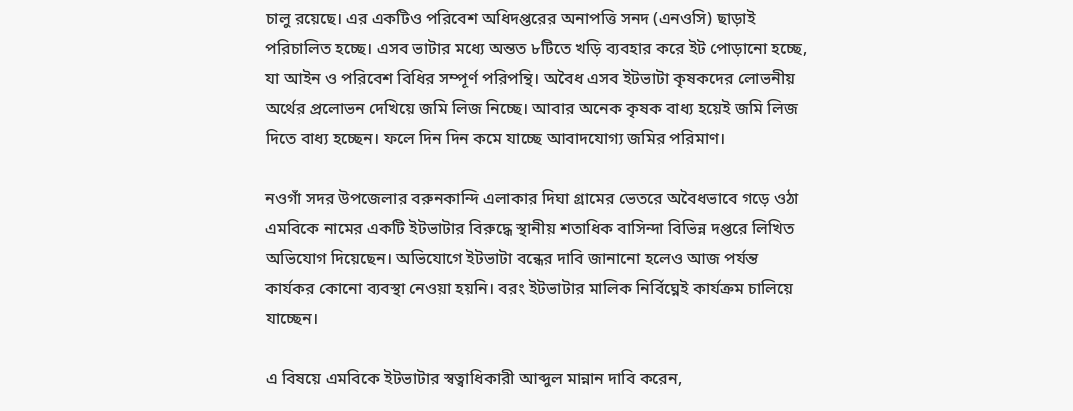চালু রয়েছে। এর একটিও পরিবেশ অধিদপ্তরের অনাপত্তি সনদ (এনওসি) ছাড়াই পরিচালিত হচ্ছে। এসব ভাটার মধ্যে অন্তত ৮টিতে খড়ি ব্যবহার করে ইট পোড়ানো হচ্ছে, যা আইন ও পরিবেশ বিধির সম্পূর্ণ পরিপন্থি। অবৈধ এসব ইটভাটা কৃষকদের লোভনীয় অর্থের প্রলোভন দেখিয়ে জমি লিজ নিচ্ছে। আবার অনেক কৃষক বাধ্য হয়েই জমি লিজ দিতে বাধ্য হচ্ছেন। ফলে দিন দিন কমে যাচ্ছে আবাদযোগ্য জমির পরিমাণ।

নওগাঁ সদর উপজেলার বরুনকান্দি এলাকার দিঘা গ্রামের ভেতরে অবৈধভাবে গড়ে ওঠা এমবিকে নামের একটি ইটভাটার বিরুদ্ধে স্থানীয় শতাধিক বাসিন্দা বিভিন্ন দপ্তরে লিখিত অভিযোগ দিয়েছেন। অভিযোগে ইটভাটা বন্ধের দাবি জানানো হলেও আজ পর্যন্ত কার্যকর কোনো ব্যবস্থা নেওয়া হয়নি। বরং ইটভাটার মালিক নির্বিঘ্নেই কার্যক্রম চালিয়ে যাচ্ছেন।

এ বিষয়ে এমবিকে ইটভাটার স্বত্বাধিকারী আব্দুল মান্নান দাবি করেন,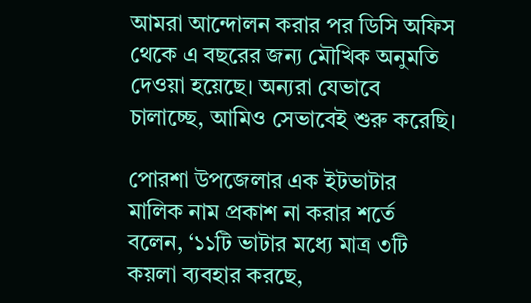আমরা আন্দোলন করার পর ডিসি অফিস থেকে এ বছরের জন্য মৌখিক অনুমতি দেওয়া হয়েছে। অন্যরা যেভাবে চালাচ্ছে, আমিও সেভাবেই শুরু করেছি।

পোরশা উপজেলার এক ইটভাটার মালিক নাম প্রকাশ না করার শর্তে বলেন, ‘১১টি ভাটার মধ্যে মাত্র ৩টি কয়লা ব্যবহার করছে,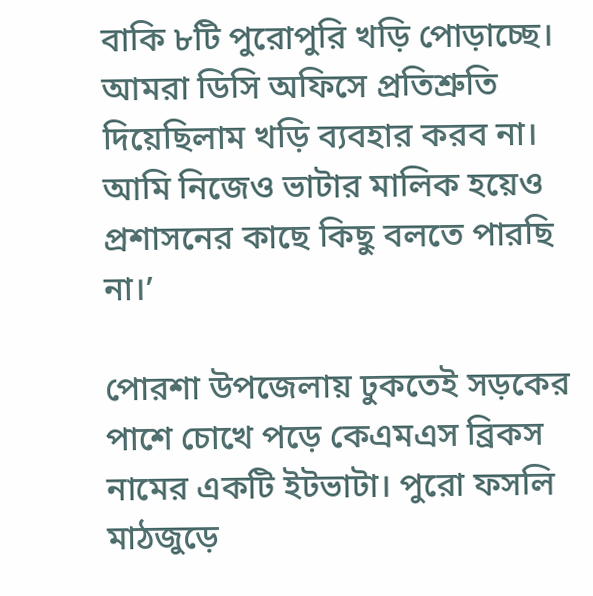বাকি ৮টি পুরোপুরি খড়ি পোড়াচ্ছে। আমরা ডিসি অফিসে প্রতিশ্রুতি দিয়েছিলাম খড়ি ব্যবহার করব না। আমি নিজেও ভাটার মালিক হয়েও প্রশাসনের কাছে কিছু বলতে পারছি না।’

পোরশা উপজেলায় ঢুকতেই সড়কের পাশে চোখে পড়ে কেএমএস ব্রিকস নামের একটি ইটভাটা। পুরো ফসলি মাঠজুড়ে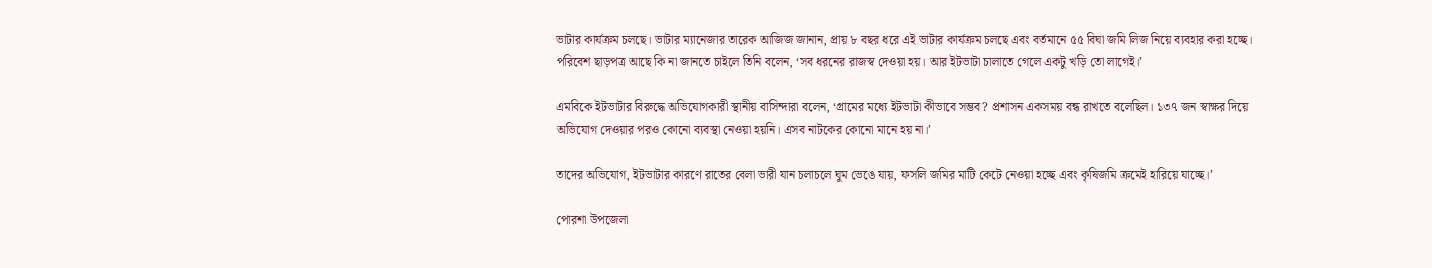ভাটার কার্যক্রম চলছে। ভাটার ম্যানেজার তারেক আজিজ জানান, প্রায় ৮ বছর ধরে এই ভাটার কার্যক্রম চলছে এবং বর্তমানে ৫৫ বিঘা জমি লিজ নিয়ে ব্যবহার করা হচ্ছে। পরিবেশ ছাড়পত্র আছে কি না জানতে চাইলে তিনি বলেন, ‘সব ধরনের রাজস্ব দেওয়া হয়। আর ইটভাটা চালাতে গেলে একটু খড়ি তো লাগেই।’

এমবিকে ইটভাটার বিরুদ্ধে অভিযোগকারী স্থানীয় বাসিন্দারা বলেন, ‘গ্রামের মধ্যে ইটভাটা কীভাবে সম্ভব? প্রশাসন একসময় বন্ধ রাখতে বলেছিল। ১৩৭ জন স্বাক্ষর দিয়ে অভিযোগ দেওয়ার পরও কোনো ব্যবস্থা নেওয়া হয়নি। এসব নাটকের কোনো মানে হয় না।’

তাদের অভিযোগ, ইটভাটার কারণে রাতের বেলা ভারী যান চলাচলে ঘুম ভেঙে যায়, ফসলি জমির মাটি কেটে নেওয়া হচ্ছে এবং কৃষিজমি ক্রমেই হারিয়ে যাচ্ছে।’

পোরশা উপজেলা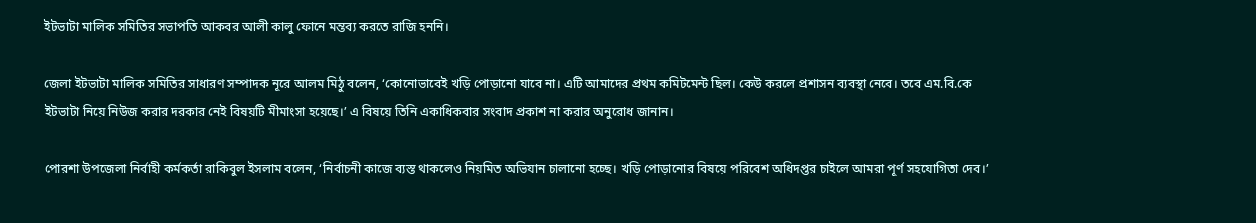ইটভাটা মালিক সমিতির সভাপতি আকবর আলী কালু ফোনে মন্তব্য করতে রাজি হননি।

জেলা ইটভাটা মালিক সমিতির সাধারণ সম্পাদক নূরে আলম মিঠু বলেন, ‘কোনোভাবেই খড়ি পোড়ানো যাবে না। এটি আমাদের প্রথম কমিটমেন্ট ছিল। কেউ করলে প্রশাসন ব্যবস্থা নেবে। তবে এম.বি.কে ইটভাটা নিয়ে নিউজ করার দরকার নেই বিষয়টি মীমাংসা হয়েছে।’ এ বিষয়ে তিনি একাধিকবার সংবাদ প্রকাশ না করার অনুরোধ জানান।

পোরশা উপজেলা নির্বাহী কর্মকর্তা রাকিবুল ইসলাম বলেন, ‘নির্বাচনী কাজে ব্যস্ত থাকলেও নিয়মিত অভিযান চালানো হচ্ছে। খড়ি পোড়ানোর বিষয়ে পরিবেশ অধিদপ্তর চাইলে আমরা পূর্ণ সহযোগিতা দেব।’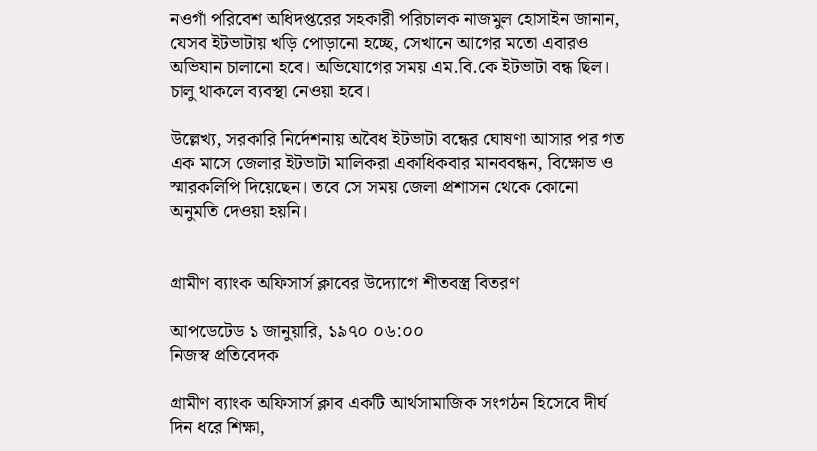নওগাঁ পরিবেশ অধিদপ্তরের সহকারী পরিচালক নাজমুল হোসাইন জানান, যেসব ইটভাটায় খড়ি পোড়ানো হচ্ছে, সেখানে আগের মতো এবারও অভিযান চালানো হবে। অভিযোগের সময় এম.বি.কে ইটভাটা বন্ধ ছিল। চালু থাকলে ব্যবস্থা নেওয়া হবে।

উল্লেখ্য, সরকারি নির্দেশনায় অবৈধ ইটভাটা বন্ধের ঘোষণা আসার পর গত এক মাসে জেলার ইটভাটা মালিকরা একাধিকবার মানববন্ধন, বিক্ষোভ ও স্মারকলিপি দিয়েছেন। তবে সে সময় জেলা প্রশাসন থেকে কোনো অনুমতি দেওয়া হয়নি।


গ্রামীণ ব্যাংক অফিসার্স ক্লাবের উদ্যোগে শীতবস্ত্র বিতরণ

আপডেটেড ১ জানুয়ারি, ১৯৭০ ০৬:০০
নিজস্ব প্রতিবেদক

গ্রামীণ ব্যাংক অফিসার্স ক্লাব একটি আর্থসামাজিক সংগঠন হিসেবে দীর্ঘ দিন ধরে শিক্ষা,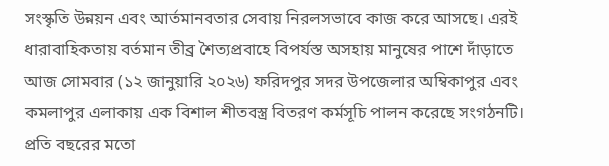সংস্কৃতি উন্নয়ন এবং আর্তমানবতার সেবায় নিরলসভাবে কাজ করে আসছে। এরই ধারাবাহিকতায় বর্তমান তীব্র শৈত্যপ্রবাহে বিপর্যস্ত অসহায় মানুষের পাশে দাঁড়াতে আজ সোমবার (১২ জানুয়ারি ২০২৬) ফরিদপুর সদর উপজেলার অম্বিকাপুর এবং কমলাপুর এলাকায় এক বিশাল শীতবস্ত্র বিতরণ কর্মসূচি পালন করেছে সংগঠনটি। প্রতি বছরের মতো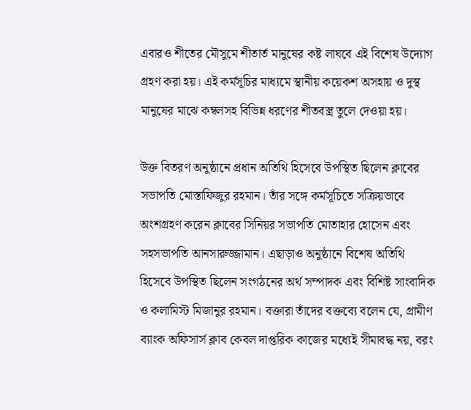এবারও শীতের মৌসুমে শীতার্ত মানুষের কষ্ট লাঘবে এই বিশেষ উদ্যোগ গ্রহণ করা হয়। এই কর্মসূচির মাধ্যমে স্থানীয় কয়েকশ অসহায় ও দুস্থ মানুষের মাঝে কম্বলসহ বিভিন্ন ধরণের শীতবস্ত্র তুলে দেওয়া হয়।

উক্ত বিতরণ অনুষ্ঠানে প্রধান অতিথি হিসেবে উপস্থিত ছিলেন ক্লাবের সভাপতি মোস্তাফিজুর রহমান। তাঁর সঙ্গে কর্মসূচিতে সক্রিয়ভাবে অংশগ্রহণ করেন ক্লাবের সিনিয়র সভাপতি মোতাহার হোসেন এবং সহসভাপতি আনসারুজ্জামান। এছাড়াও অনুষ্ঠানে বিশেষ অতিথি হিসেবে উপস্থিত ছিলেন সংগঠনের অর্থ সম্পাদক এবং বিশিষ্ট সাংবাদিক ও কলামিস্ট মিজানুর রহমান। বক্তারা তাঁদের বক্তব্যে বলেন যে, গ্রামীণ ব্যাংক অফিসার্স ক্লাব কেবল দাপ্তরিক কাজের মধ্যেই সীমাবদ্ধ নয়, বরং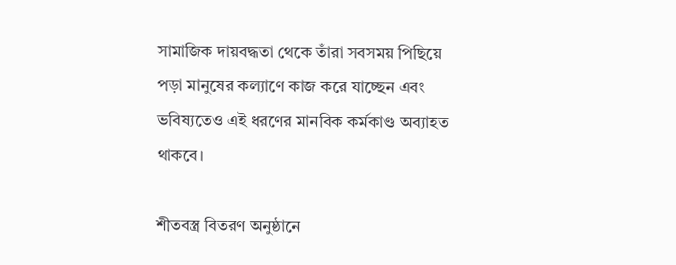সামাজিক দায়বদ্ধতা থেকে তাঁরা সবসময় পিছিয়ে পড়া মানুষের কল্যাণে কাজ করে যাচ্ছেন এবং ভবিষ্যতেও এই ধরণের মানবিক কর্মকাণ্ড অব্যাহত থাকবে।

শীতবস্ত্র বিতরণ অনুষ্ঠানে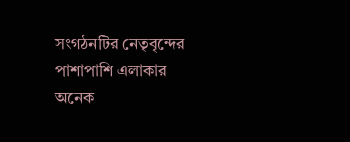সংগঠনটির নেতৃবৃন্দের পাশাপাশি এলাকার অনেক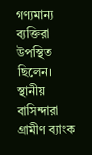গণ্যমান্য ব্যক্তিরা উপস্থিত ছিলেন। স্থানীয় বাসিন্দারা গ্রামীণ ব্যাংক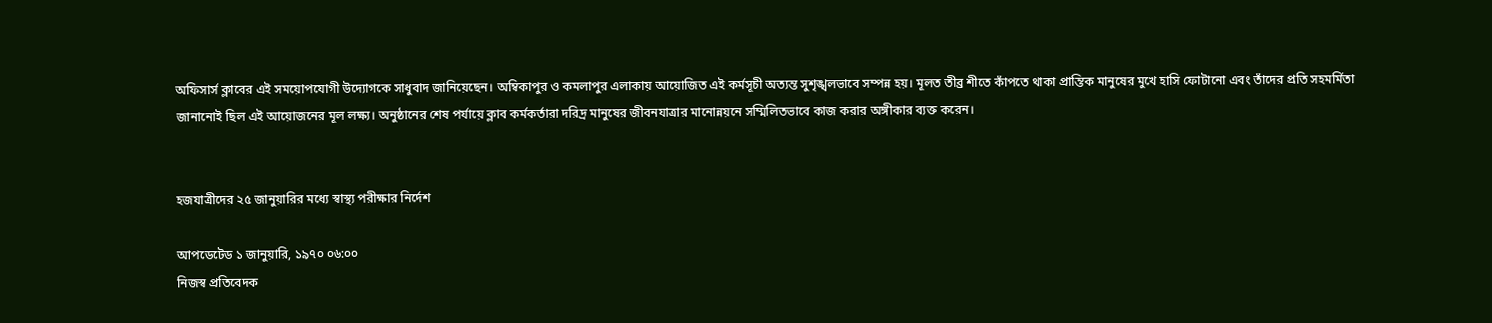অফিসার্স ক্লাবের এই সময়োপযোগী উদ্যোগকে সাধুবাদ জানিয়েছেন। অম্বিকাপুর ও কমলাপুর এলাকায় আয়োজিত এই কর্মসূচী অত্যন্ত সুশৃঙ্খলভাবে সম্পন্ন হয়। মূলত তীব্র শীতে কাঁপতে থাকা প্রান্তিক মানুষের মুখে হাসি ফোটানো এবং তাঁদের প্রতি সহমর্মিতা জানানোই ছিল এই আয়োজনের মূল লক্ষ্য। অনুষ্ঠানের শেষ পর্যায়ে ক্লাব কর্মকর্তারা দরিদ্র মানুষের জীবনযাত্রার মানোন্নয়নে সম্মিলিতভাবে কাজ করার অঙ্গীকার ব্যক্ত করেন।


হজযাত্রীদের ২৫ জানুয়ারির মধ্যে স্বাস্থ্য পরীক্ষার নির্দেশ

আপডেটেড ১ জানুয়ারি, ১৯৭০ ০৬:০০
নিজস্ব প্রতিবেদক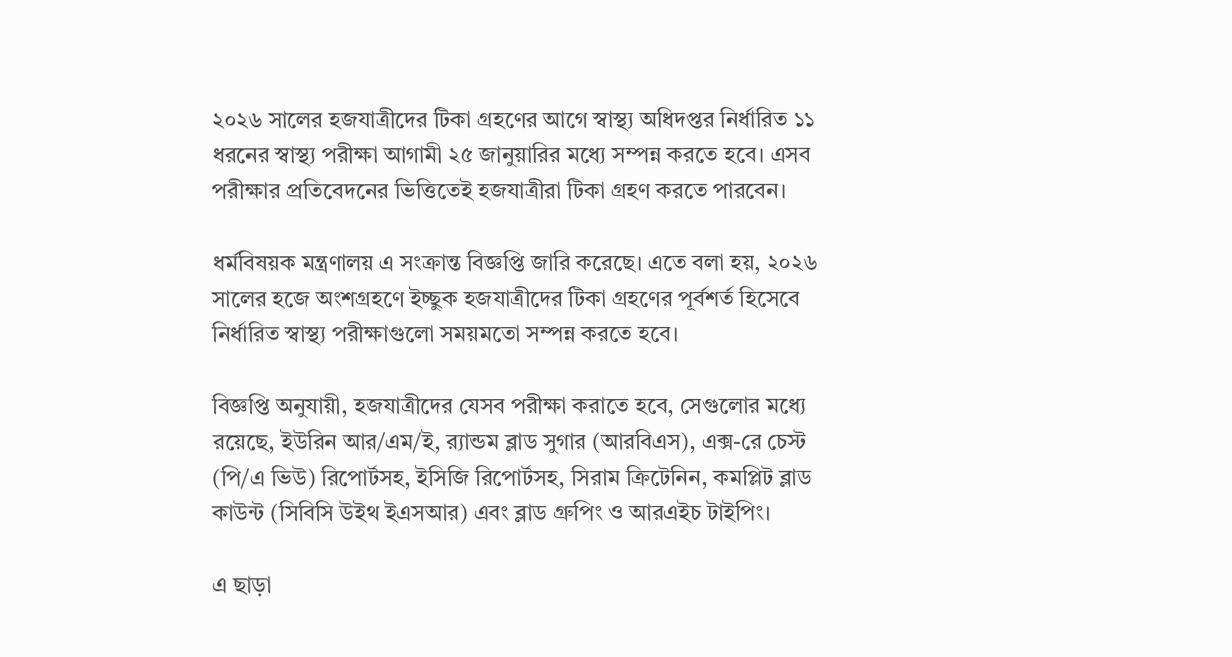২০২৬ সালের হজযাত্রীদের টিকা গ্রহণের আগে স্বাস্থ্য অধিদপ্তর নির্ধারিত ১১ ধরনের স্বাস্থ্য পরীক্ষা আগামী ২৫ জানুয়ারির মধ্যে সম্পন্ন করতে হবে। এসব পরীক্ষার প্রতিবেদনের ভিত্তিতেই হজযাত্রীরা টিকা গ্রহণ করতে পারবেন।

ধর্মবিষয়ক মন্ত্রণালয় এ সংক্রান্ত বিজ্ঞপ্তি জারি করেছে। এতে বলা হয়, ২০২৬ সালের হজে অংশগ্রহণে ইচ্ছুক হজযাত্রীদের টিকা গ্রহণের পূর্বশর্ত হিসেবে নির্ধারিত স্বাস্থ্য পরীক্ষাগুলো সময়মতো সম্পন্ন করতে হবে।

বিজ্ঞপ্তি অনুযায়ী, হজযাত্রীদের যেসব পরীক্ষা করাতে হবে, সেগুলোর মধ্যে রয়েছে, ইউরিন আর/এম/ই, র‌্যান্ডম ব্লাড সুগার (আরবিএস), এক্স-রে চেস্ট (পি/এ ভিউ) রিপোর্টসহ, ইসিজি রিপোর্টসহ, সিরাম ক্রিটেনিন, কমপ্লিট ব্লাড কাউন্ট (সিবিসি উইথ ইএসআর) এবং ব্লাড গ্রুপিং ও আরএইচ টাইপিং।

এ ছাড়া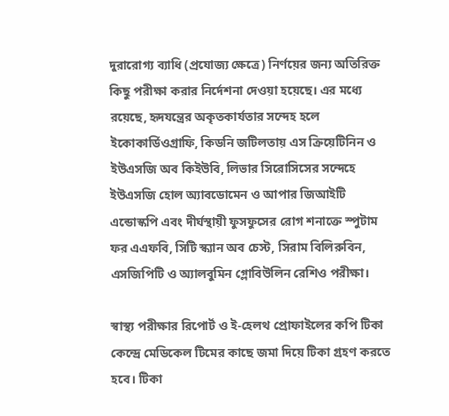দুরারোগ্য ব্যাধি (প্রযোজ্য ক্ষেত্রে) নির্ণয়ের জন্য অতিরিক্ত কিছু পরীক্ষা করার নির্দেশনা দেওয়া হয়েছে। এর মধ্যে রয়েছে, হৃদযন্ত্রের অকৃতকার্যতার সন্দেহ হলে ইকোকার্ডিওগ্রাফি, কিডনি জটিলতায় এস ক্রিয়েটিনিন ও ইউএসজি অব কিইউবি, লিভার সিরোসিসের সন্দেহে ইউএসজি হোল অ্যাবডোমেন ও আপার জিআইটি এন্ডোস্কপি এবং দীর্ঘস্থায়ী ফুসফুসের রোগ শনাক্তে স্পুটাম ফর এএফবি, সিটি স্ক্যান অব চেস্ট, সিরাম বিলিরুবিন, এসজিপিটি ও অ্যালবুমিন গ্লোবিউলিন রেশিও পরীক্ষা।

স্বাস্থ্য পরীক্ষার রিপোর্ট ও ই-হেলথ প্রোফাইলের কপি টিকা কেন্দ্রে মেডিকেল টিমের কাছে জমা দিয়ে টিকা গ্রহণ করতে হবে। টিকা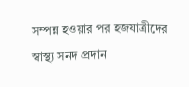সম্পন্ন হওয়ার পর হজযাত্রীদের স্বাস্থ্য সনদ প্রদান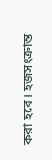করা হবে। হজসংক্রান্ত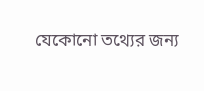যেকোনো তথ্যের জন্য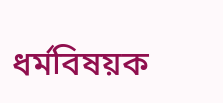ধর্মবিষয়ক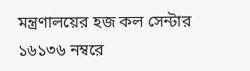মন্ত্রণালয়ের হজ কল সেন্টার ১৬১৩৬ নম্বরে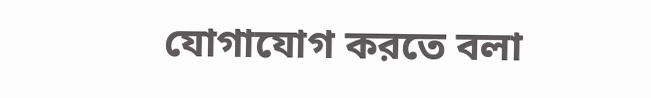যোগাযোগ করতে বলা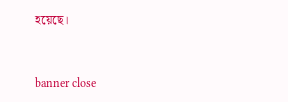হয়েছে।


banner close